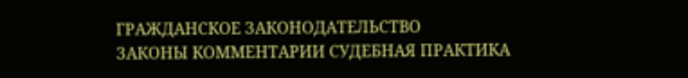ГРАЖДАНСКОЕ ЗАКОНОДАТЕЛЬСТВО
ЗАКОНЫ КОММЕНТАРИИ СУДЕБНАЯ ПРАКТИКА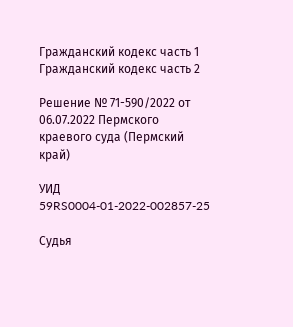Гражданский кодекс часть 1
Гражданский кодекс часть 2

Решение № 71-590/2022 от 06.07.2022 Пермского краевого суда (Пермский край)

УИД 59RS0004-01-2022-002857-25

Судья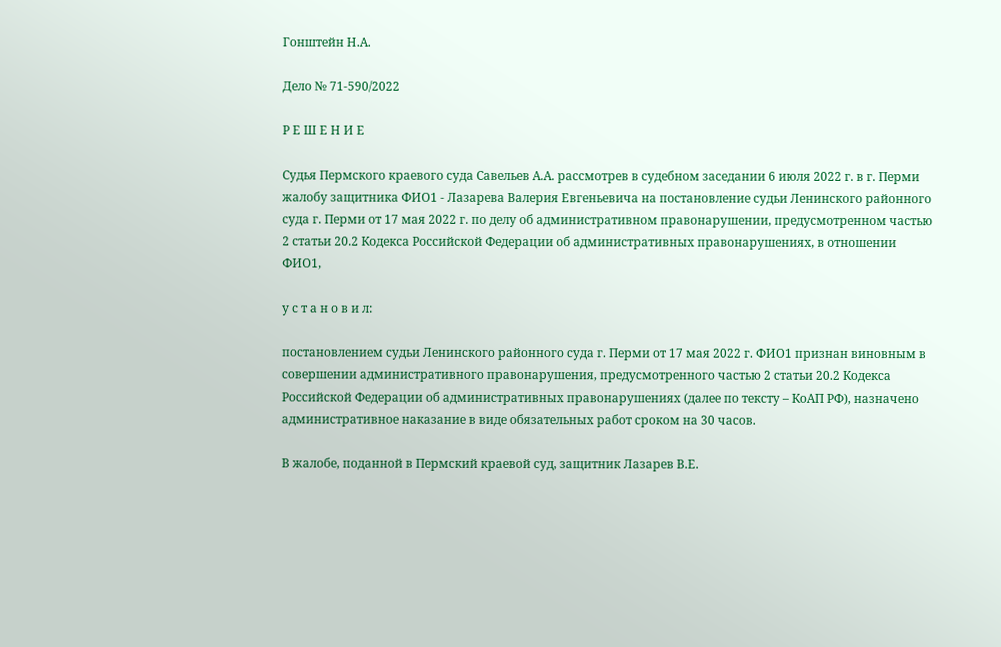Гонштейн Н.А.

Дело № 71-590/2022

Р Е Ш Е Н И Е

Судья Пермского краевого суда Савельев А.А. рассмотрев в судебном заседании 6 июля 2022 г. в г. Перми жалобу защитника ФИО1 - Лазарева Валерия Евгеньевича на постановление судьи Ленинского районного суда г. Перми от 17 мая 2022 г. по делу об административном правонарушении, предусмотренном частью 2 статьи 20.2 Кодекса Российской Федерации об административных правонарушениях, в отношении ФИО1,

у с т а н о в и л:

постановлением судьи Ленинского районного суда г. Перми от 17 мая 2022 г. ФИО1 признан виновным в совершении административного правонарушения, предусмотренного частью 2 статьи 20.2 Кодекса Российской Федерации об административных правонарушениях (далее по тексту – КоАП РФ), назначено административное наказание в виде обязательных работ сроком на 30 часов.

В жалобе, поданной в Пермский краевой суд, защитник Лазарев В.Е.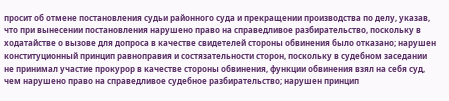просит об отмене постановления судьи районного суда и прекращении производства по делу, указав, что при вынесении постановления нарушено право на справедливое разбирательство, поскольку в ходатайстве о вызове для допроса в качестве свидетелей стороны обвинения было отказано; нарушен конституционный принцип равноправия и состязательности сторон, поскольку в судебном заседании не принимал участие прокурор в качестве стороны обвинения, функции обвинения взял на себя суд, чем нарушено право на справедливое судебное разбирательство; нарушен принцип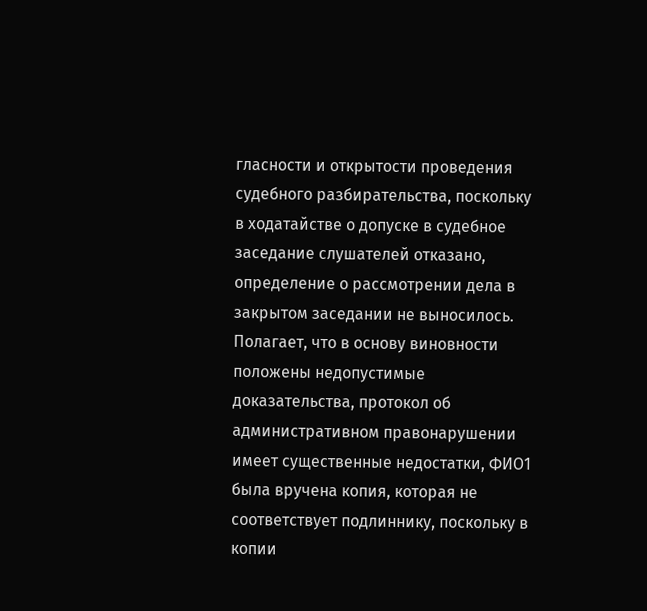гласности и открытости проведения судебного разбирательства, поскольку в ходатайстве о допуске в судебное заседание слушателей отказано, определение о рассмотрении дела в закрытом заседании не выносилось. Полагает, что в основу виновности положены недопустимые доказательства, протокол об административном правонарушении имеет существенные недостатки, ФИО1 была вручена копия, которая не соответствует подлиннику, поскольку в копии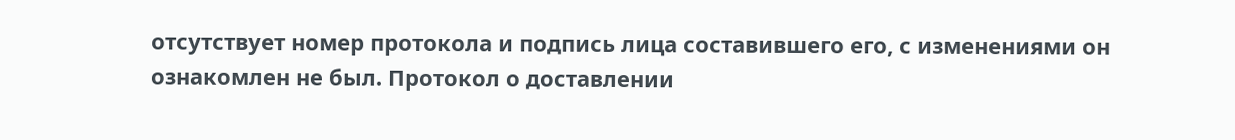отсутствует номер протокола и подпись лица составившего его, с изменениями он ознакомлен не был. Протокол о доставлении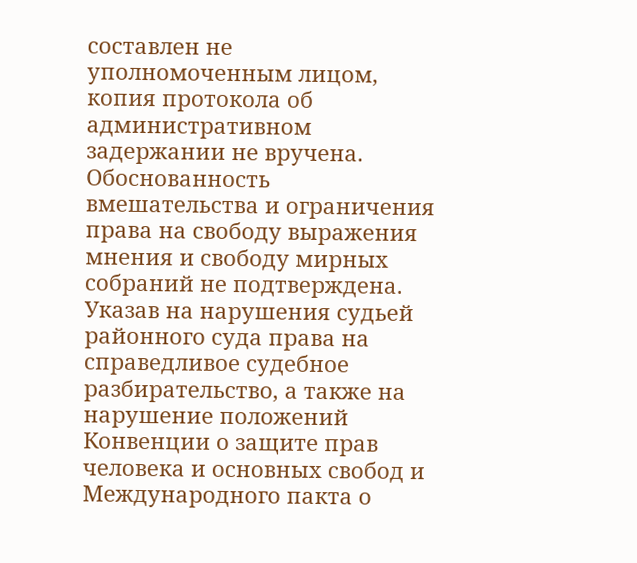составлен не уполномоченным лицом, копия протокола об административном задержании не вручена. Обоснованность вмешательства и ограничения права на свободу выражения мнения и свободу мирных собраний не подтверждена. Указав на нарушения судьей районного суда права на справедливое судебное разбирательство, а также на нарушение положений Конвенции о защите прав человека и основных свобод и Международного пакта о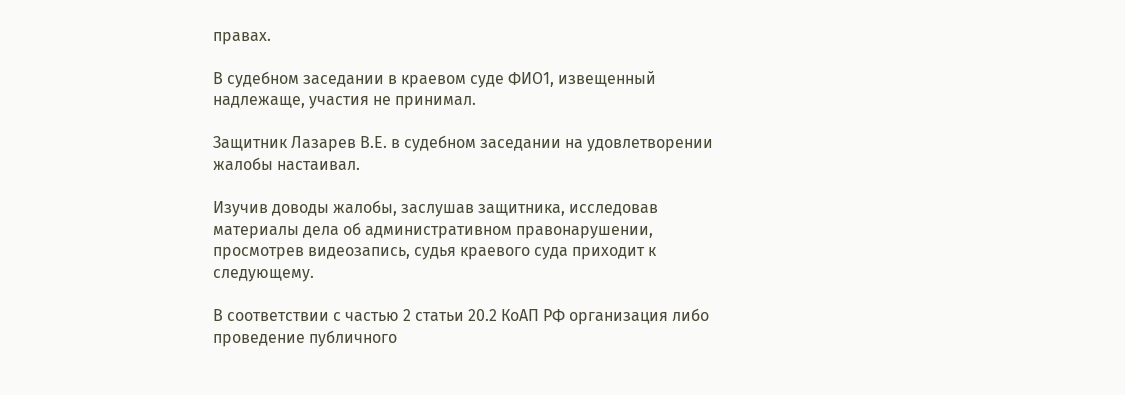правах.

В судебном заседании в краевом суде ФИО1, извещенный надлежаще, участия не принимал.

Защитник Лазарев В.Е. в судебном заседании на удовлетворении жалобы настаивал.

Изучив доводы жалобы, заслушав защитника, исследовав материалы дела об административном правонарушении, просмотрев видеозапись, судья краевого суда приходит к следующему.

В соответствии с частью 2 статьи 20.2 КоАП РФ организация либо проведение публичного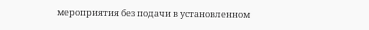мероприятия без подачи в установленном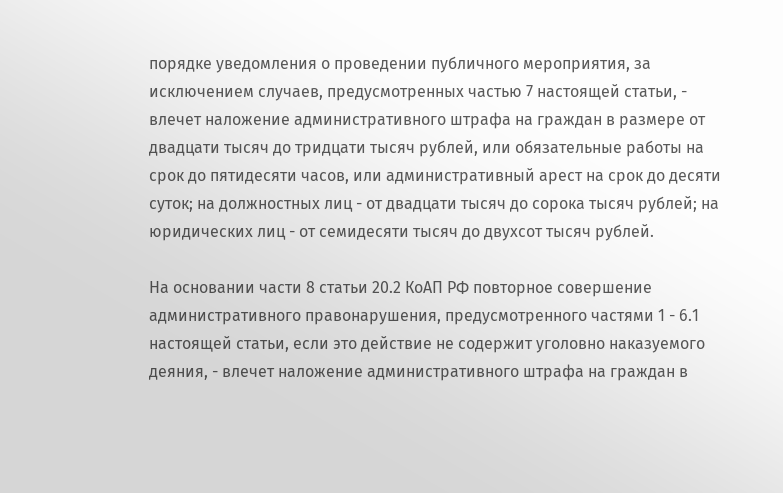порядке уведомления о проведении публичного мероприятия, за исключением случаев, предусмотренных частью 7 настоящей статьи, - влечет наложение административного штрафа на граждан в размере от двадцати тысяч до тридцати тысяч рублей, или обязательные работы на срок до пятидесяти часов, или административный арест на срок до десяти суток; на должностных лиц - от двадцати тысяч до сорока тысяч рублей; на юридических лиц - от семидесяти тысяч до двухсот тысяч рублей.

На основании части 8 статьи 20.2 КоАП РФ повторное совершение административного правонарушения, предусмотренного частями 1 - 6.1 настоящей статьи, если это действие не содержит уголовно наказуемого деяния, - влечет наложение административного штрафа на граждан в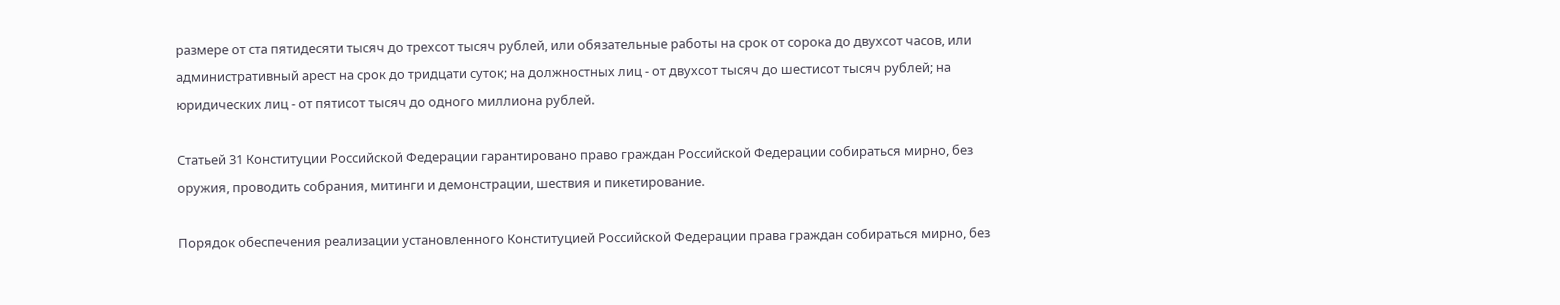размере от ста пятидесяти тысяч до трехсот тысяч рублей, или обязательные работы на срок от сорока до двухсот часов, или административный арест на срок до тридцати суток; на должностных лиц - от двухсот тысяч до шестисот тысяч рублей; на юридических лиц - от пятисот тысяч до одного миллиона рублей.

Статьей 31 Конституции Российской Федерации гарантировано право граждан Российской Федерации собираться мирно, без оружия, проводить собрания, митинги и демонстрации, шествия и пикетирование.

Порядок обеспечения реализации установленного Конституцией Российской Федерации права граждан собираться мирно, без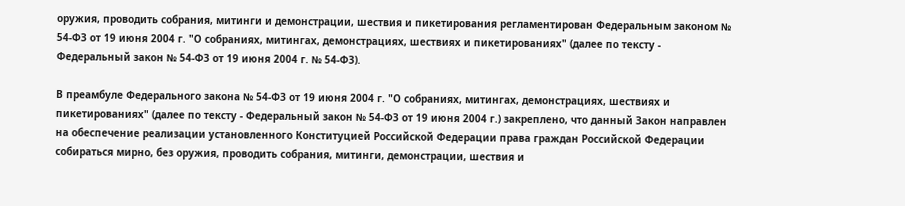оружия, проводить собрания, митинги и демонстрации, шествия и пикетирования регламентирован Федеральным законом № 54-ФЗ от 19 июня 2004 г. "О собраниях, митингах, демонстрациях, шествиях и пикетированиях" (далее по тексту - Федеральный закон № 54-ФЗ от 19 июня 2004 г. № 54-ФЗ).

В преамбуле Федерального закона № 54-ФЗ от 19 июня 2004 г. "О собраниях, митингах, демонстрациях, шествиях и пикетированиях" (далее по тексту - Федеральный закон № 54-ФЗ от 19 июня 2004 г.) закреплено, что данный Закон направлен на обеспечение реализации установленного Конституцией Российской Федерации права граждан Российской Федерации собираться мирно, без оружия, проводить собрания, митинги, демонстрации, шествия и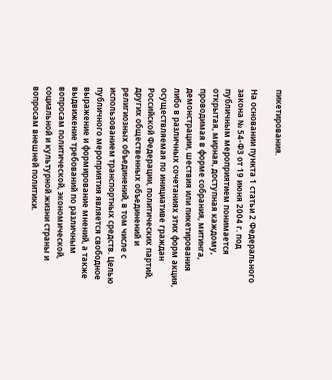пикетирования.

На основании пункта 1 статьи 2 Федерального закона № 54-ФЗ от 19 июня 2004 г. под публичным мероприятием понимается открытая, мирная, доступная каждому, проводимая в форме собрания, митинга, демонстрации, шествия или пикетирования либо в различных сочетаниях этих форм акция, осуществляемая по инициативе граждан Российской Федерации, политических партий, других общественных объединений и религиозных объединений, в том числе с использованием транспортных средств. Целью публичного мероприятия является свободное выражение и формирование мнений, а также выдвижение требований по различным вопросам политической, экономической, социальной и культурной жизни страны и вопросам внешней политики.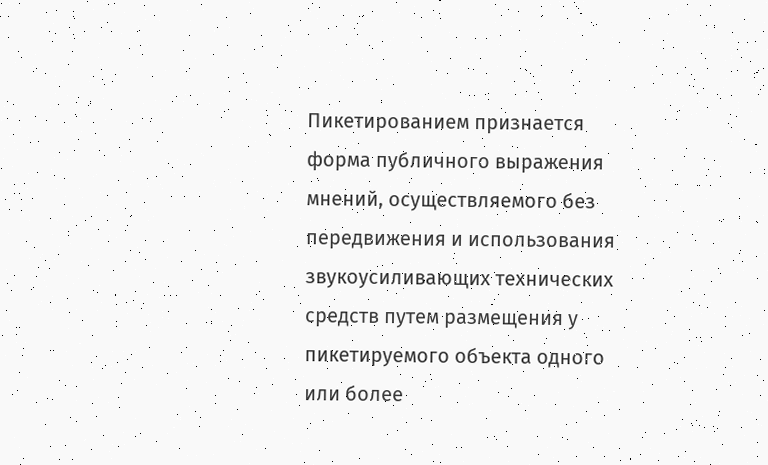Пикетированием признается форма публичного выражения мнений, осуществляемого без передвижения и использования звукоусиливающих технических средств путем размещения у пикетируемого объекта одного или более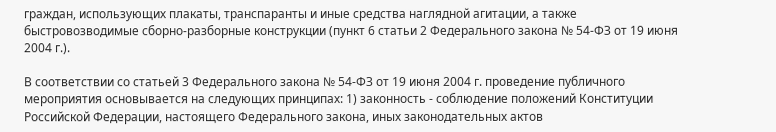граждан, использующих плакаты, транспаранты и иные средства наглядной агитации, а также быстровозводимые сборно-разборные конструкции (пункт 6 статьи 2 Федерального закона № 54-ФЗ от 19 июня 2004 г.).

В соответствии со статьей 3 Федерального закона № 54-ФЗ от 19 июня 2004 г. проведение публичного мероприятия основывается на следующих принципах: 1) законность - соблюдение положений Конституции Российской Федерации, настоящего Федерального закона, иных законодательных актов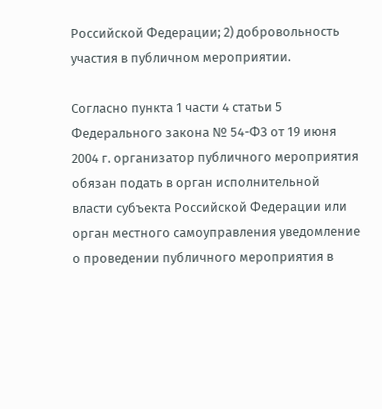Российской Федерации; 2) добровольность участия в публичном мероприятии.

Согласно пункта 1 части 4 статьи 5 Федерального закона № 54-ФЗ от 19 июня 2004 г. организатор публичного мероприятия обязан подать в орган исполнительной власти субъекта Российской Федерации или орган местного самоуправления уведомление о проведении публичного мероприятия в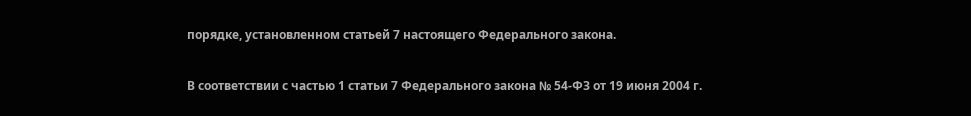порядке, установленном статьей 7 настоящего Федерального закона.

В соответствии с частью 1 статьи 7 Федерального закона № 54-ФЗ от 19 июня 2004 г.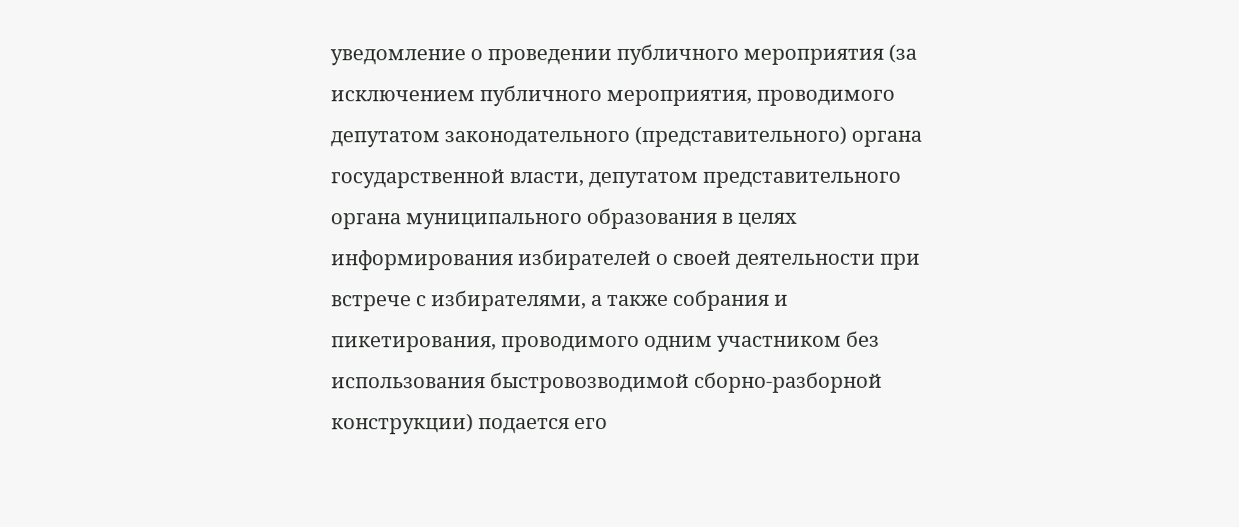уведомление о проведении публичного мероприятия (за исключением публичного мероприятия, проводимого депутатом законодательного (представительного) органа государственной власти, депутатом представительного органа муниципального образования в целях информирования избирателей о своей деятельности при встрече с избирателями, а также собрания и пикетирования, проводимого одним участником без использования быстровозводимой сборно-разборной конструкции) подается его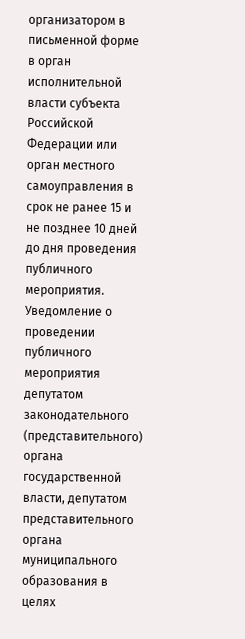организатором в письменной форме в орган исполнительной власти субъекта Российской Федерации или орган местного самоуправления в срок не ранее 15 и не позднее 10 дней до дня проведения публичного мероприятия. Уведомление о проведении публичного мероприятия депутатом законодательного (представительного) органа государственной власти, депутатом представительного органа муниципального образования в целях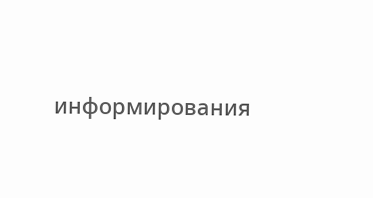информирования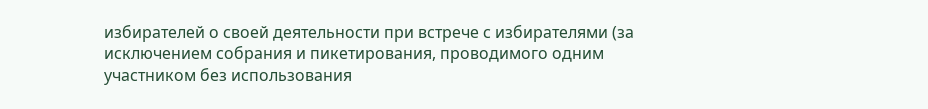избирателей о своей деятельности при встрече с избирателями (за исключением собрания и пикетирования, проводимого одним участником без использования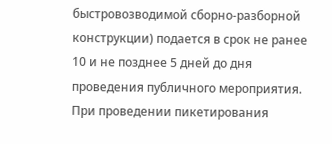быстровозводимой сборно-разборной конструкции) подается в срок не ранее 10 и не позднее 5 дней до дня проведения публичного мероприятия. При проведении пикетирования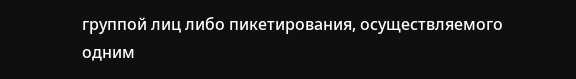группой лиц либо пикетирования, осуществляемого одним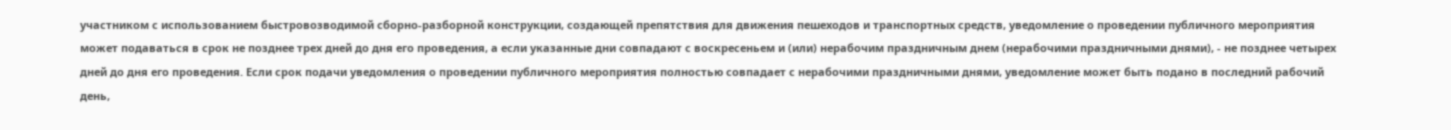участником с использованием быстровозводимой сборно-разборной конструкции, создающей препятствия для движения пешеходов и транспортных средств, уведомление о проведении публичного мероприятия может подаваться в срок не позднее трех дней до дня его проведения, а если указанные дни совпадают с воскресеньем и (или) нерабочим праздничным днем (нерабочими праздничными днями), - не позднее четырех дней до дня его проведения. Если срок подачи уведомления о проведении публичного мероприятия полностью совпадает с нерабочими праздничными днями, уведомление может быть подано в последний рабочий день,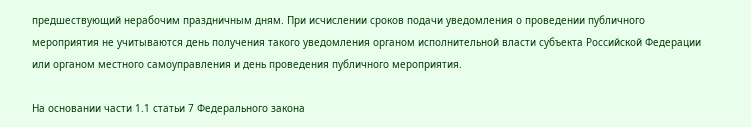предшествующий нерабочим праздничным дням. При исчислении сроков подачи уведомления о проведении публичного мероприятия не учитываются день получения такого уведомления органом исполнительной власти субъекта Российской Федерации или органом местного самоуправления и день проведения публичного мероприятия.

На основании части 1.1 статьи 7 Федерального закона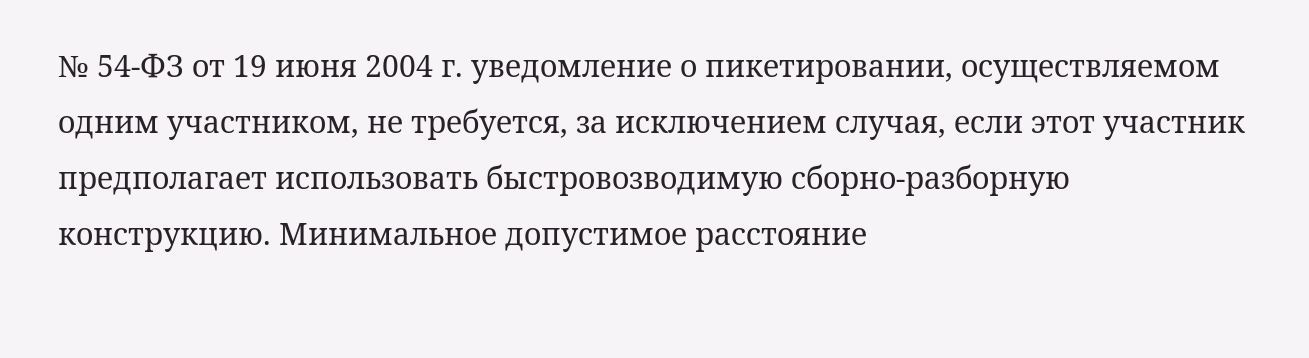№ 54-ФЗ от 19 июня 2004 г. уведомление о пикетировании, осуществляемом одним участником, не требуется, за исключением случая, если этот участник предполагает использовать быстровозводимую сборно-разборную конструкцию. Минимальное допустимое расстояние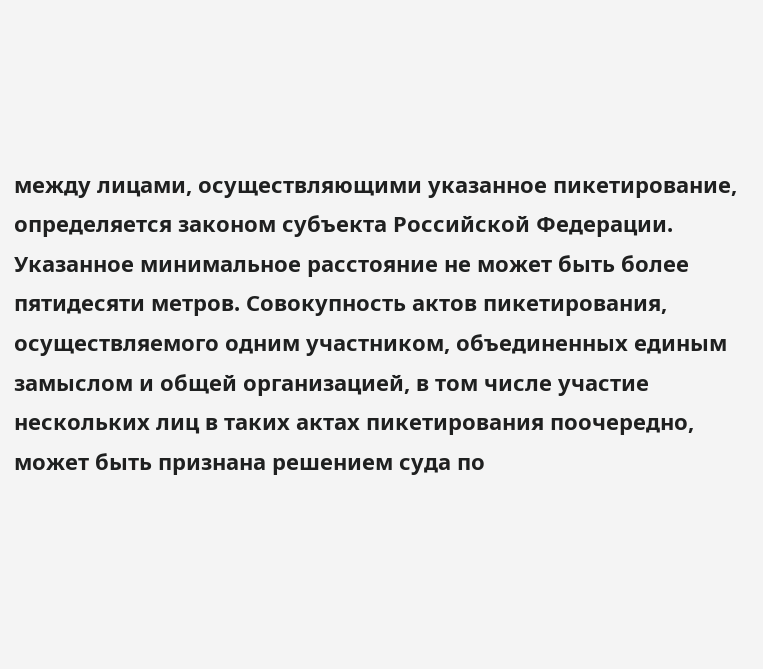между лицами, осуществляющими указанное пикетирование, определяется законом субъекта Российской Федерации. Указанное минимальное расстояние не может быть более пятидесяти метров. Совокупность актов пикетирования, осуществляемого одним участником, объединенных единым замыслом и общей организацией, в том числе участие нескольких лиц в таких актах пикетирования поочередно, может быть признана решением суда по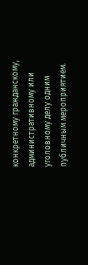конкретному гражданскому, административному или уголовному делу одним публичным мероприятием.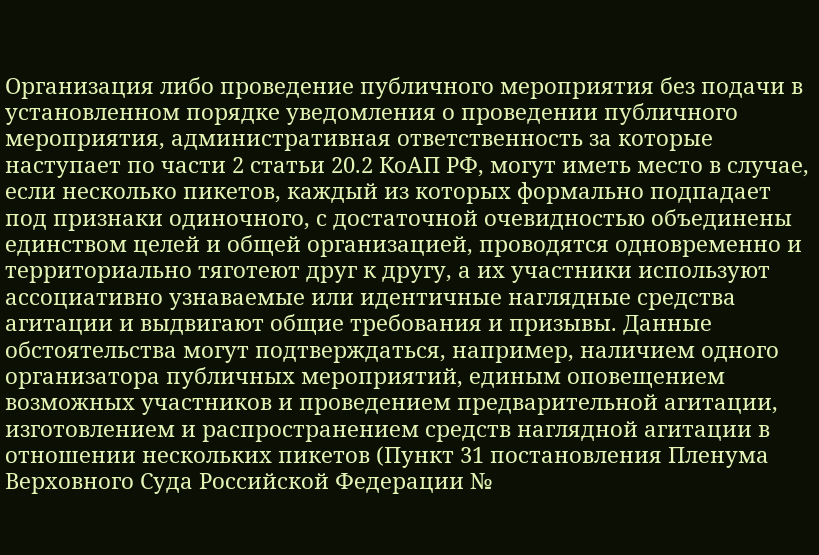Организация либо проведение публичного мероприятия без подачи в установленном порядке уведомления о проведении публичного мероприятия, административная ответственность за которые наступает по части 2 статьи 20.2 КоАП РФ, могут иметь место в случае, если несколько пикетов, каждый из которых формально подпадает под признаки одиночного, с достаточной очевидностью объединены единством целей и общей организацией, проводятся одновременно и территориально тяготеют друг к другу, а их участники используют ассоциативно узнаваемые или идентичные наглядные средства агитации и выдвигают общие требования и призывы. Данные обстоятельства могут подтверждаться, например, наличием одного организатора публичных мероприятий, единым оповещением возможных участников и проведением предварительной агитации, изготовлением и распространением средств наглядной агитации в отношении нескольких пикетов (Пункт 31 постановления Пленума Верховного Суда Российской Федерации №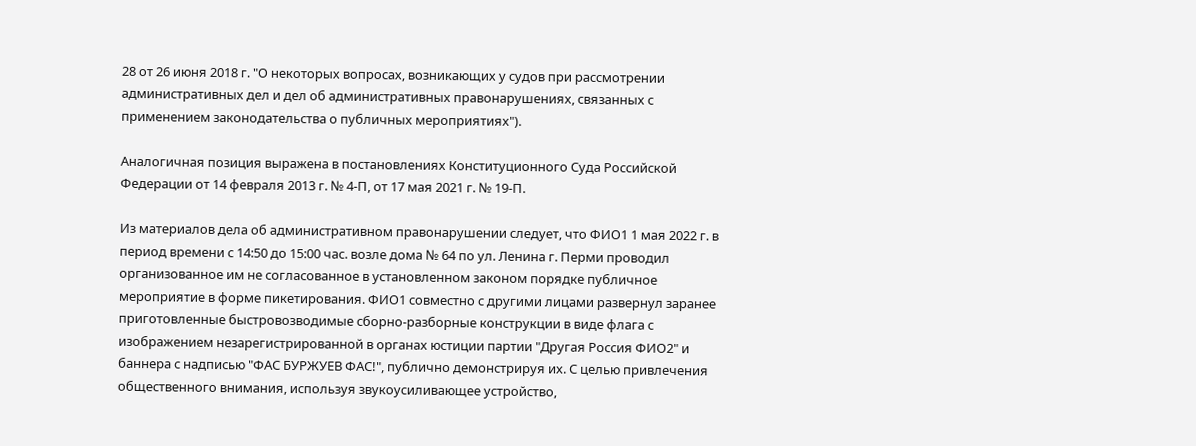28 от 26 июня 2018 г. "О некоторых вопросах, возникающих у судов при рассмотрении административных дел и дел об административных правонарушениях, связанных с применением законодательства о публичных мероприятиях").

Аналогичная позиция выражена в постановлениях Конституционного Суда Российской Федерации от 14 февраля 2013 г. № 4-П, от 17 мая 2021 г. № 19-П.

Из материалов дела об административном правонарушении следует, что ФИО1 1 мая 2022 г. в период времени с 14:50 до 15:00 час. возле дома № 64 по ул. Ленина г. Перми проводил организованное им не согласованное в установленном законом порядке публичное мероприятие в форме пикетирования. ФИО1 совместно с другими лицами развернул заранее приготовленные быстровозводимые сборно-разборные конструкции в виде флага с изображением незарегистрированной в органах юстиции партии "Другая Россия ФИО2" и баннера с надписью "ФАС БУРЖУЕВ ФАС!", публично демонстрируя их. С целью привлечения общественного внимания, используя звукоусиливающее устройство,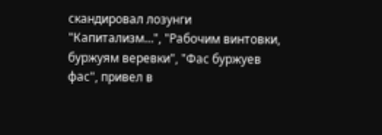скандировал лозунги "Капитализм…", "Рабочим винтовки, буржуям веревки", "Фас буржуев фас", привел в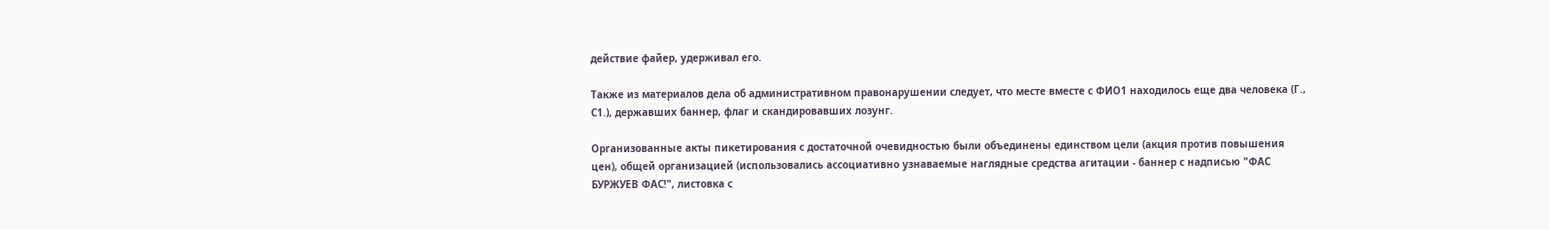действие файер, удерживал его.

Также из материалов дела об административном правонарушении следует, что месте вместе с ФИО1 находилось еще два человека (Г., С1.), державших баннер, флаг и скандировавших лозунг.

Организованные акты пикетирования с достаточной очевидностью были объединены единством цели (акция против повышения цен), общей организацией (использовались ассоциативно узнаваемые наглядные средства агитации - баннер с надписью "ФАС БУРЖУЕВ ФАС!", листовка с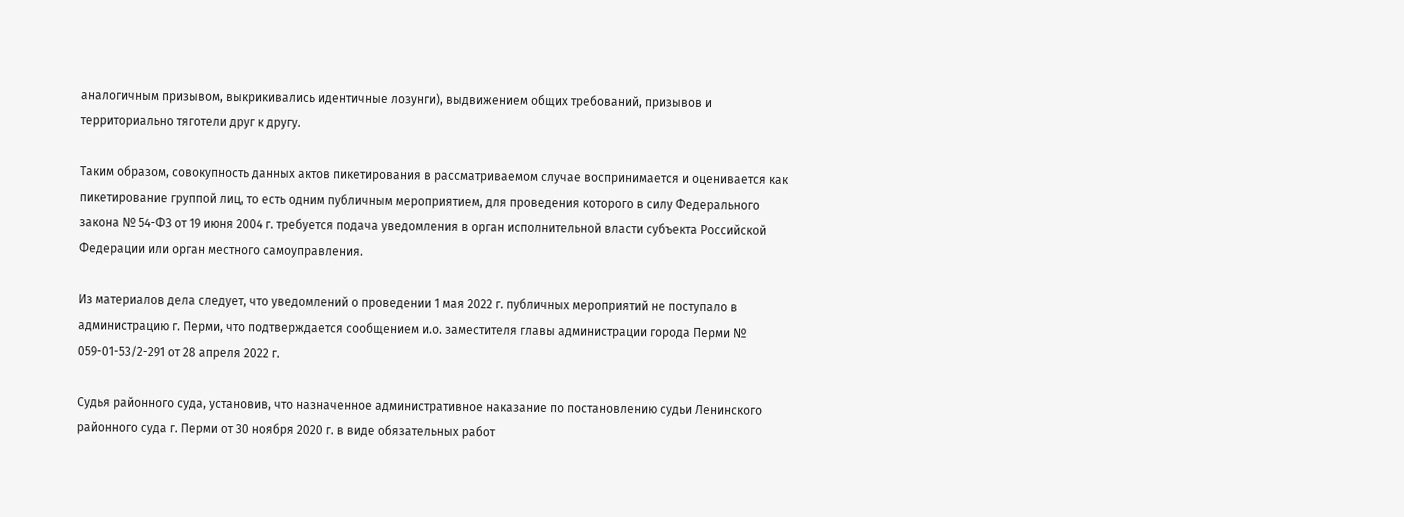аналогичным призывом, выкрикивались идентичные лозунги), выдвижением общих требований, призывов и территориально тяготели друг к другу.

Таким образом, совокупность данных актов пикетирования в рассматриваемом случае воспринимается и оценивается как пикетирование группой лиц, то есть одним публичным мероприятием, для проведения которого в силу Федерального закона № 54-ФЗ от 19 июня 2004 г. требуется подача уведомления в орган исполнительной власти субъекта Российской Федерации или орган местного самоуправления.

Из материалов дела следует, что уведомлений о проведении 1 мая 2022 г. публичных мероприятий не поступало в администрацию г. Перми, что подтверждается сообщением и.о. заместителя главы администрации города Перми № 059-01-53/2-291 от 28 апреля 2022 г.

Судья районного суда, установив, что назначенное административное наказание по постановлению судьи Ленинского районного суда г. Перми от 30 ноября 2020 г. в виде обязательных работ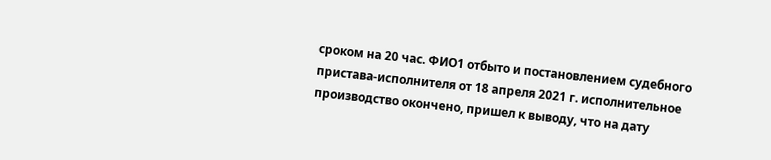сроком на 20 час. ФИО1 отбыто и постановлением судебного пристава-исполнителя от 18 апреля 2021 г. исполнительное производство окончено, пришел к выводу, что на дату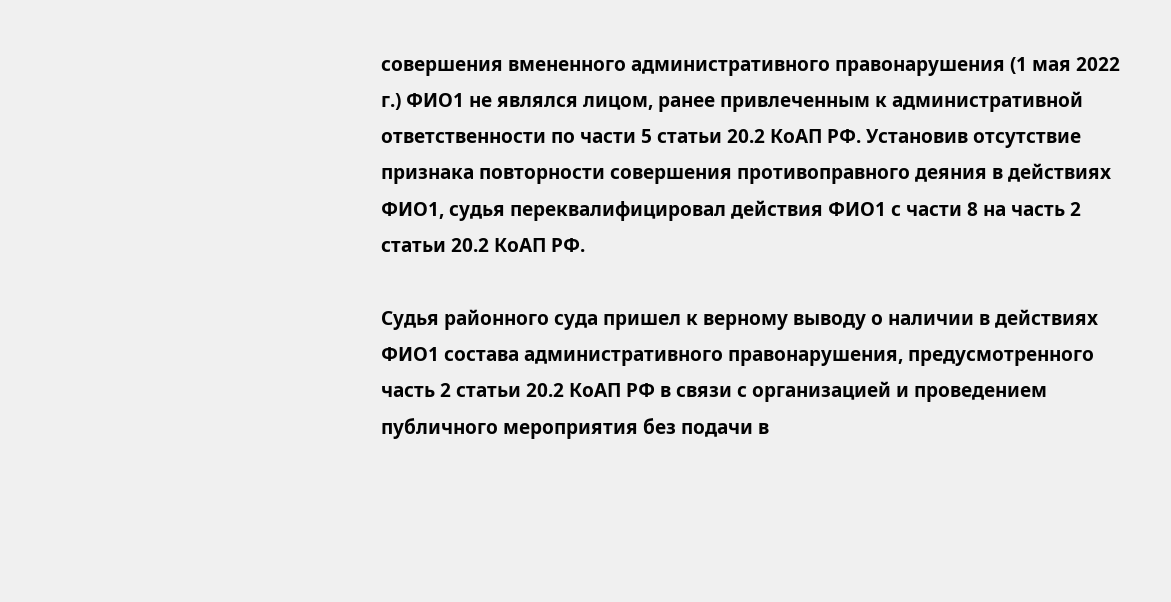совершения вмененного административного правонарушения (1 мая 2022 г.) ФИО1 не являлся лицом, ранее привлеченным к административной ответственности по части 5 статьи 20.2 КоАП РФ. Установив отсутствие признака повторности совершения противоправного деяния в действиях ФИО1, судья переквалифицировал действия ФИО1 с части 8 на часть 2 статьи 20.2 КоАП РФ.

Судья районного суда пришел к верному выводу о наличии в действиях ФИО1 состава административного правонарушения, предусмотренного часть 2 статьи 20.2 КоАП РФ в связи с организацией и проведением публичного мероприятия без подачи в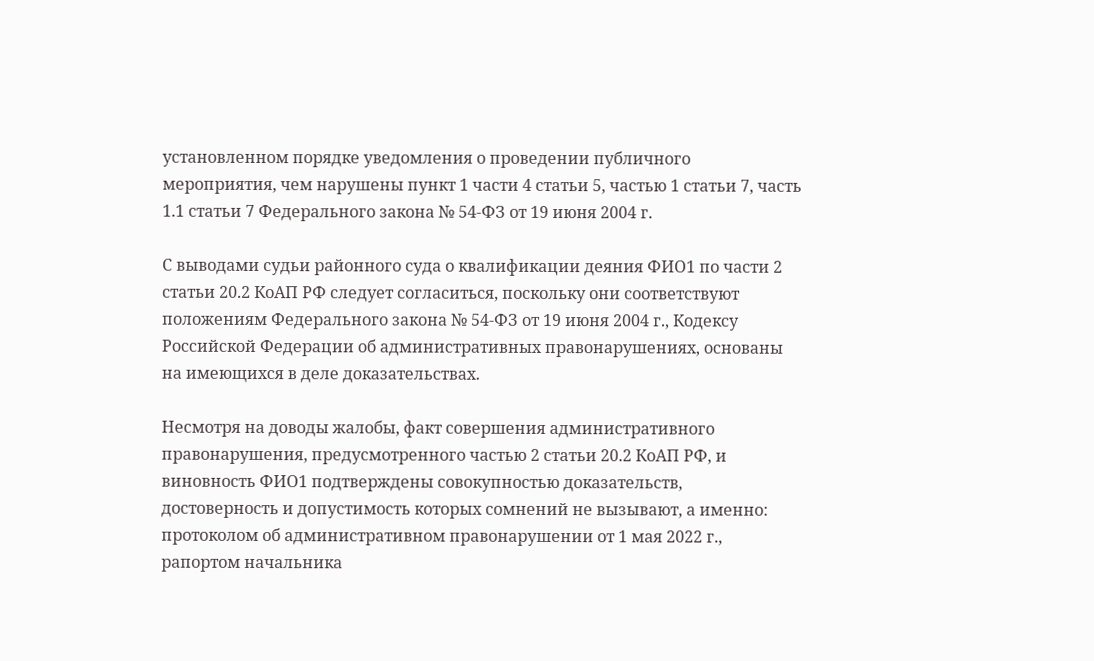установленном порядке уведомления о проведении публичного мероприятия, чем нарушены пункт 1 части 4 статьи 5, частью 1 статьи 7, часть 1.1 статьи 7 Федерального закона № 54-ФЗ от 19 июня 2004 г.

С выводами судьи районного суда о квалификации деяния ФИО1 по части 2 статьи 20.2 КоАП РФ следует согласиться, поскольку они соответствуют положениям Федерального закона № 54-ФЗ от 19 июня 2004 г., Кодексу Российской Федерации об административных правонарушениях, основаны на имеющихся в деле доказательствах.

Несмотря на доводы жалобы, факт совершения административного правонарушения, предусмотренного частью 2 статьи 20.2 КоАП РФ, и виновность ФИО1 подтверждены совокупностью доказательств, достоверность и допустимость которых сомнений не вызывают, а именно: протоколом об административном правонарушении от 1 мая 2022 г., рапортом начальника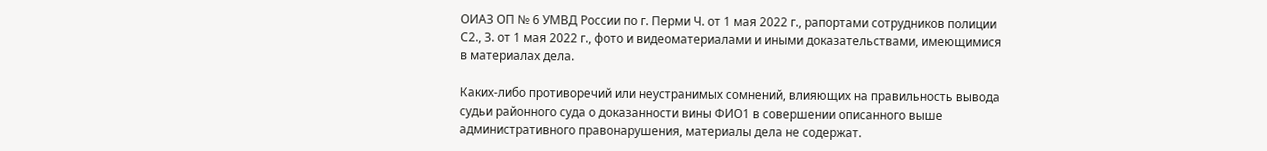ОИАЗ ОП № 6 УМВД России по г. Перми Ч. от 1 мая 2022 г., рапортами сотрудников полиции С2., З. от 1 мая 2022 г., фото и видеоматериалами и иными доказательствами, имеющимися в материалах дела.

Каких-либо противоречий или неустранимых сомнений, влияющих на правильность вывода судьи районного суда о доказанности вины ФИО1 в совершении описанного выше административного правонарушения, материалы дела не содержат.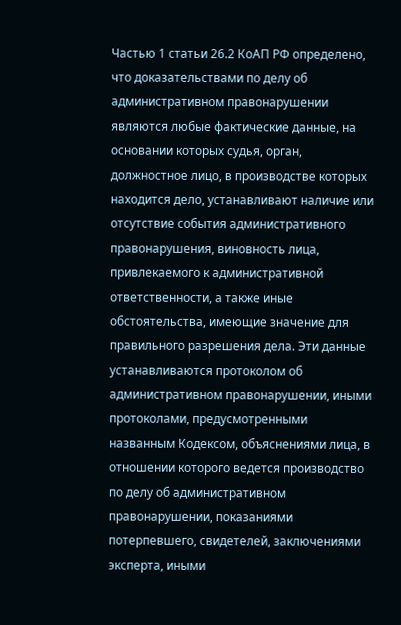Частью 1 статьи 26.2 КоАП РФ определено, что доказательствами по делу об административном правонарушении являются любые фактические данные, на основании которых судья, орган, должностное лицо, в производстве которых находится дело, устанавливают наличие или отсутствие события административного правонарушения, виновность лица, привлекаемого к административной ответственности, а также иные обстоятельства, имеющие значение для правильного разрешения дела. Эти данные устанавливаются протоколом об административном правонарушении, иными протоколами, предусмотренными названным Кодексом, объяснениями лица, в отношении которого ведется производство по делу об административном правонарушении, показаниями потерпевшего, свидетелей, заключениями эксперта, иными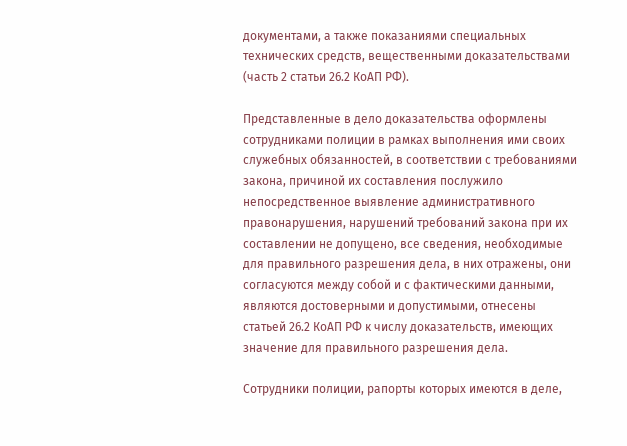документами, а также показаниями специальных технических средств, вещественными доказательствами (часть 2 статьи 26.2 КоАП РФ).

Представленные в дело доказательства оформлены сотрудниками полиции в рамках выполнения ими своих служебных обязанностей, в соответствии с требованиями закона, причиной их составления послужило непосредственное выявление административного правонарушения, нарушений требований закона при их составлении не допущено, все сведения, необходимые для правильного разрешения дела, в них отражены, они согласуются между собой и с фактическими данными, являются достоверными и допустимыми, отнесены статьей 26.2 КоАП РФ к числу доказательств, имеющих значение для правильного разрешения дела.

Сотрудники полиции, рапорты которых имеются в деле,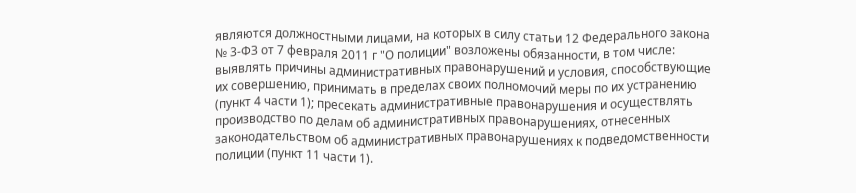являются должностными лицами, на которых в силу статьи 12 Федерального закона № 3-ФЗ от 7 февраля 2011 г "О полиции" возложены обязанности, в том числе: выявлять причины административных правонарушений и условия, способствующие их совершению, принимать в пределах своих полномочий меры по их устранению (пункт 4 части 1); пресекать административные правонарушения и осуществлять производство по делам об административных правонарушениях, отнесенных законодательством об административных правонарушениях к подведомственности полиции (пункт 11 части 1).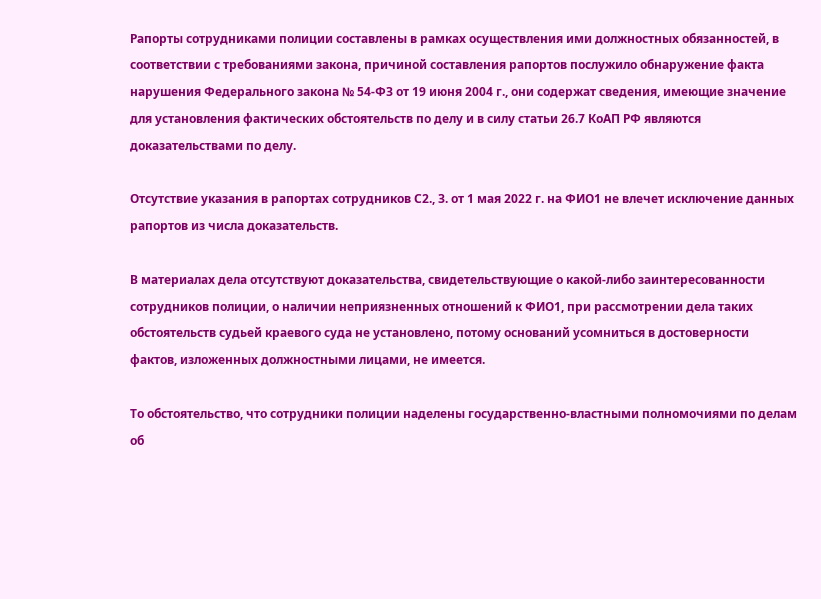Рапорты сотрудниками полиции составлены в рамках осуществления ими должностных обязанностей, в соответствии с требованиями закона, причиной составления рапортов послужило обнаружение факта нарушения Федерального закона № 54-ФЗ от 19 июня 2004 г., они содержат сведения, имеющие значение для установления фактических обстоятельств по делу и в силу статьи 26.7 КоАП РФ являются доказательствами по делу.

Отсутствие указания в рапортах сотрудников С2., З. от 1 мая 2022 г. на ФИО1 не влечет исключение данных рапортов из числа доказательств.

В материалах дела отсутствуют доказательства, свидетельствующие о какой-либо заинтересованности сотрудников полиции, о наличии неприязненных отношений к ФИО1, при рассмотрении дела таких обстоятельств судьей краевого суда не установлено, потому оснований усомниться в достоверности фактов, изложенных должностными лицами, не имеется.

То обстоятельство, что сотрудники полиции наделены государственно-властными полномочиями по делам об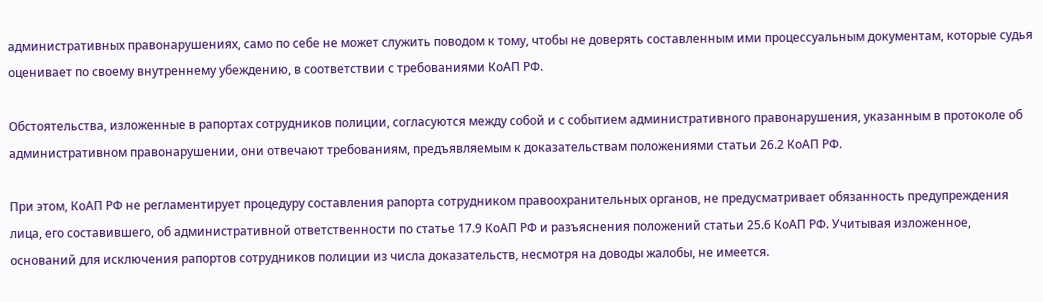административных правонарушениях, само по себе не может служить поводом к тому, чтобы не доверять составленным ими процессуальным документам, которые судья оценивает по своему внутреннему убеждению, в соответствии с требованиями КоАП РФ.

Обстоятельства, изложенные в рапортах сотрудников полиции, согласуются между собой и с событием административного правонарушения, указанным в протоколе об административном правонарушении, они отвечают требованиям, предъявляемым к доказательствам положениями статьи 26.2 КоАП РФ.

При этом, КоАП РФ не регламентирует процедуру составления рапорта сотрудником правоохранительных органов, не предусматривает обязанность предупреждения лица, его составившего, об административной ответственности по статье 17.9 КоАП РФ и разъяснения положений статьи 25.6 КоАП РФ. Учитывая изложенное, оснований для исключения рапортов сотрудников полиции из числа доказательств, несмотря на доводы жалобы, не имеется.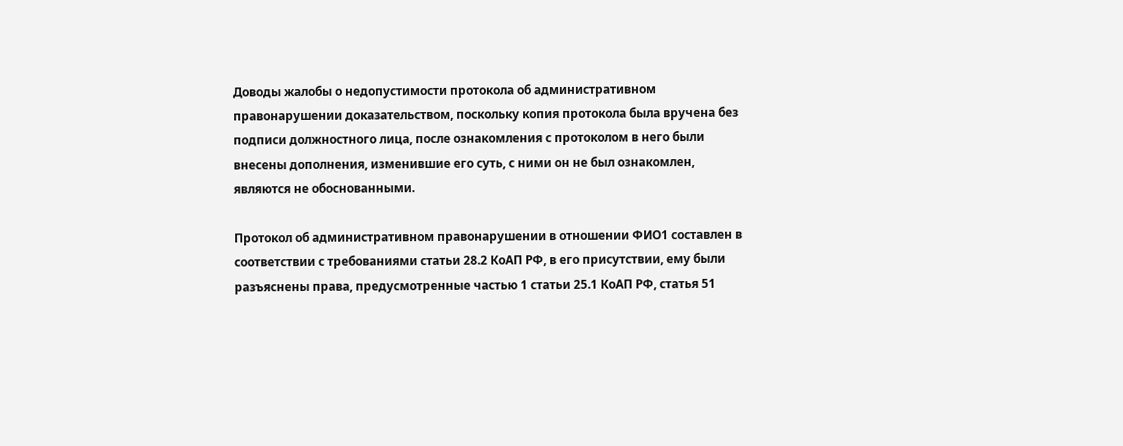Доводы жалобы о недопустимости протокола об административном правонарушении доказательством, поскольку копия протокола была вручена без подписи должностного лица, после ознакомления с протоколом в него были внесены дополнения, изменившие его суть, с ними он не был ознакомлен, являются не обоснованными.

Протокол об административном правонарушении в отношении ФИО1 составлен в соответствии с требованиями статьи 28.2 КоАП РФ, в его присутствии, ему были разъяснены права, предусмотренные частью 1 статьи 25.1 КоАП РФ, статья 51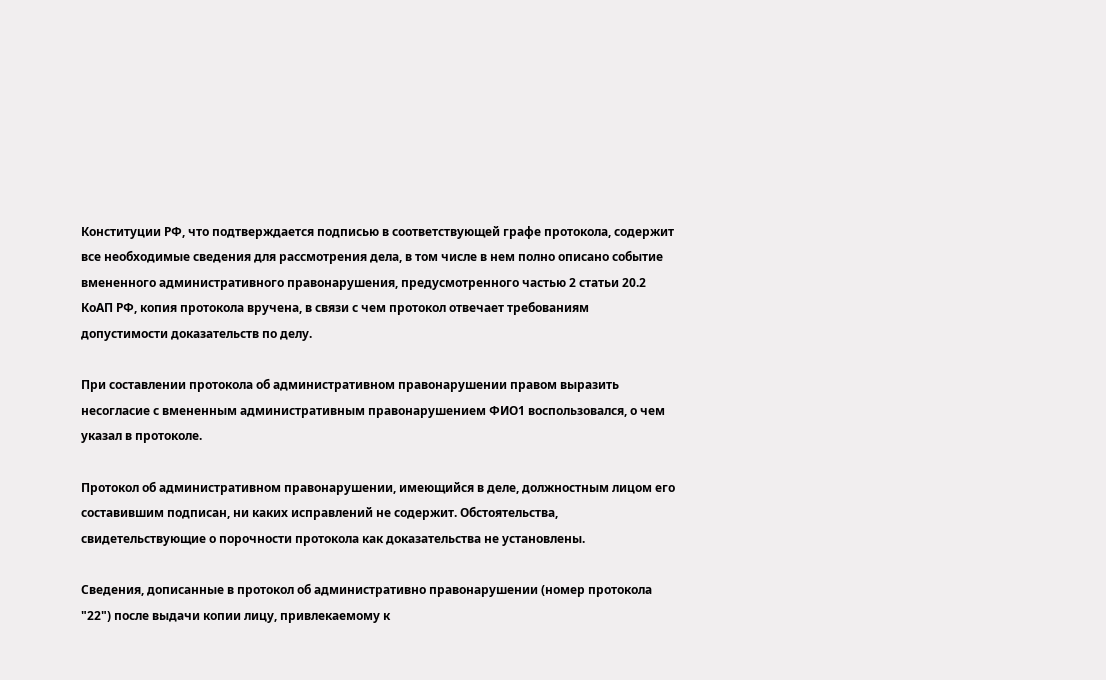Конституции РФ, что подтверждается подписью в соответствующей графе протокола, содержит все необходимые сведения для рассмотрения дела, в том числе в нем полно описано событие вмененного административного правонарушения, предусмотренного частью 2 статьи 20.2 КоАП РФ, копия протокола вручена, в связи с чем протокол отвечает требованиям допустимости доказательств по делу.

При составлении протокола об административном правонарушении правом выразить несогласие с вмененным административным правонарушением ФИО1 воспользовался, о чем указал в протоколе.

Протокол об административном правонарушении, имеющийся в деле, должностным лицом его составившим подписан, ни каких исправлений не содержит. Обстоятельства, свидетельствующие о порочности протокола как доказательства не установлены.

Сведения, дописанные в протокол об административно правонарушении (номер протокола "22") после выдачи копии лицу, привлекаемому к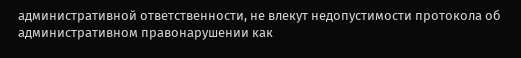административной ответственности, не влекут недопустимости протокола об административном правонарушении как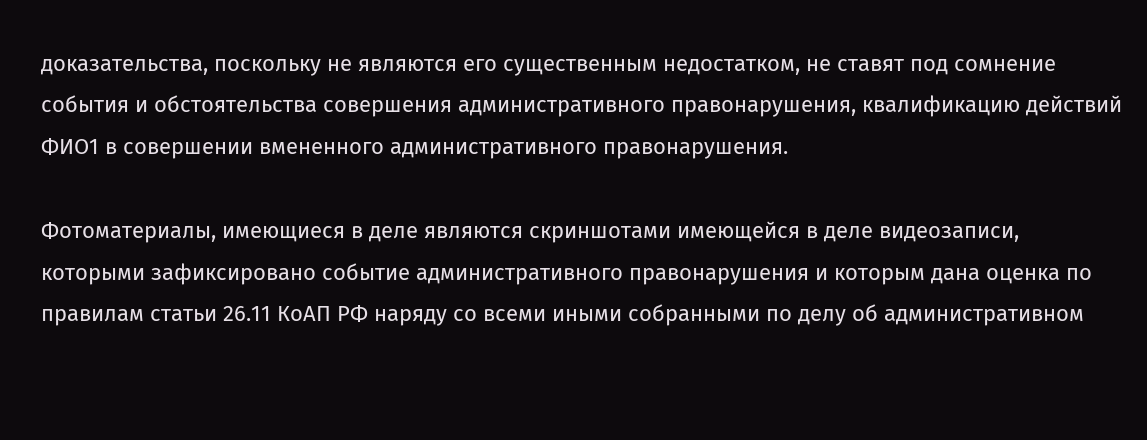доказательства, поскольку не являются его существенным недостатком, не ставят под сомнение события и обстоятельства совершения административного правонарушения, квалификацию действий ФИО1 в совершении вмененного административного правонарушения.

Фотоматериалы, имеющиеся в деле являются скриншотами имеющейся в деле видеозаписи, которыми зафиксировано событие административного правонарушения и которым дана оценка по правилам статьи 26.11 КоАП РФ наряду со всеми иными собранными по делу об административном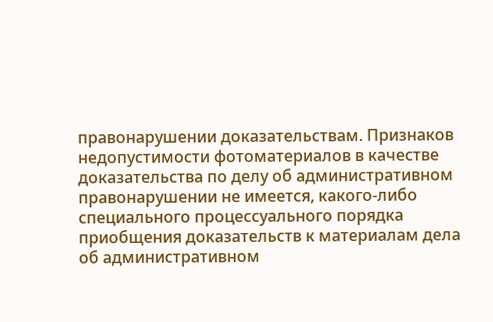правонарушении доказательствам. Признаков недопустимости фотоматериалов в качестве доказательства по делу об административном правонарушении не имеется, какого-либо специального процессуального порядка приобщения доказательств к материалам дела об административном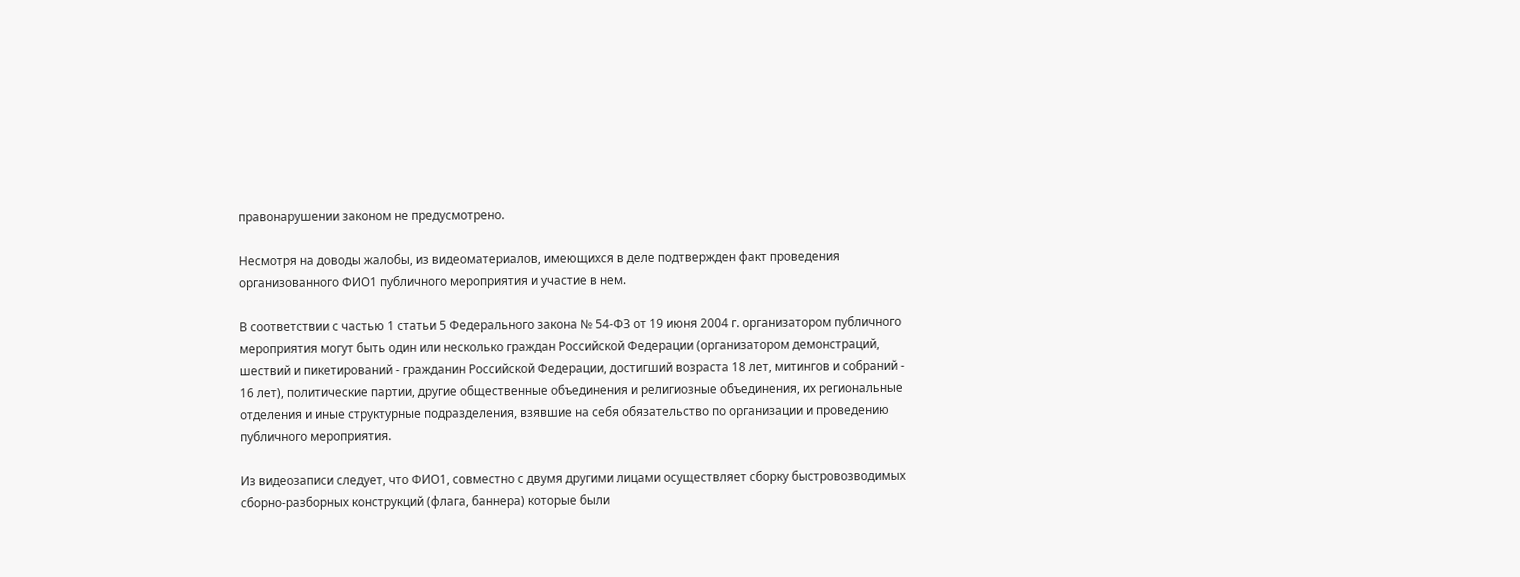правонарушении законом не предусмотрено.

Несмотря на доводы жалобы, из видеоматериалов, имеющихся в деле подтвержден факт проведения организованного ФИО1 публичного мероприятия и участие в нем.

В соответствии с частью 1 статьи 5 Федерального закона № 54-ФЗ от 19 июня 2004 г. организатором публичного мероприятия могут быть один или несколько граждан Российской Федерации (организатором демонстраций, шествий и пикетирований - гражданин Российской Федерации, достигший возраста 18 лет, митингов и собраний - 16 лет), политические партии, другие общественные объединения и религиозные объединения, их региональные отделения и иные структурные подразделения, взявшие на себя обязательство по организации и проведению публичного мероприятия.

Из видеозаписи следует, что ФИО1, совместно с двумя другими лицами осуществляет сборку быстровозводимых сборно-разборных конструкций (флага, баннера) которые были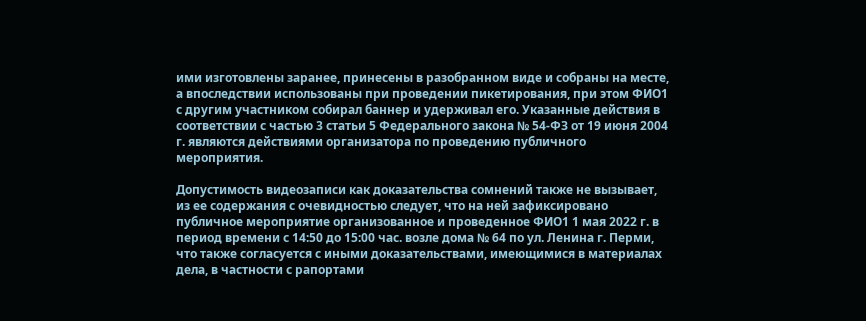ими изготовлены заранее, принесены в разобранном виде и собраны на месте, а впоследствии использованы при проведении пикетирования, при этом ФИО1 с другим участником собирал баннер и удерживал его. Указанные действия в соответствии с частью 3 статьи 5 Федерального закона № 54-ФЗ от 19 июня 2004 г. являются действиями организатора по проведению публичного мероприятия.

Допустимость видеозаписи как доказательства сомнений также не вызывает, из ее содержания с очевидностью следует, что на ней зафиксировано публичное мероприятие организованное и проведенное ФИО1 1 мая 2022 г. в период времени с 14:50 до 15:00 час. возле дома № 64 по ул. Ленина г. Перми, что также согласуется с иными доказательствами, имеющимися в материалах дела, в частности с рапортами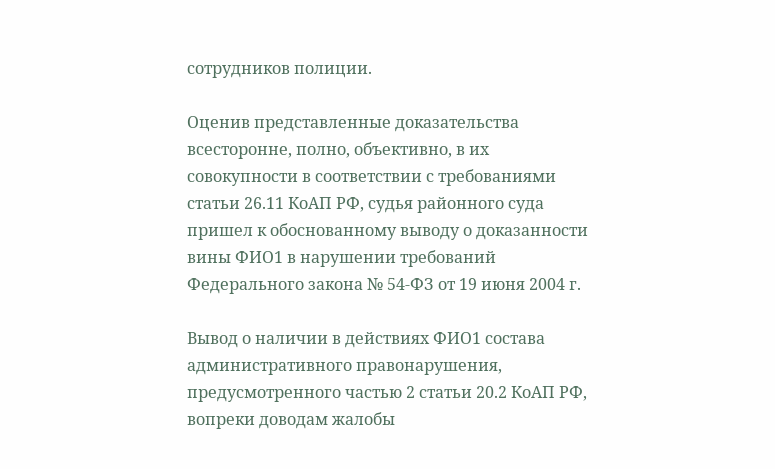сотрудников полиции.

Оценив представленные доказательства всесторонне, полно, объективно, в их совокупности в соответствии с требованиями статьи 26.11 КоАП РФ, судья районного суда пришел к обоснованному выводу о доказанности вины ФИО1 в нарушении требований Федерального закона № 54-ФЗ от 19 июня 2004 г.

Вывод о наличии в действиях ФИО1 состава административного правонарушения, предусмотренного частью 2 статьи 20.2 КоАП РФ, вопреки доводам жалобы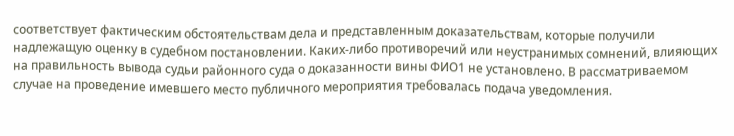соответствует фактическим обстоятельствам дела и представленным доказательствам, которые получили надлежащую оценку в судебном постановлении. Каких-либо противоречий или неустранимых сомнений, влияющих на правильность вывода судьи районного суда о доказанности вины ФИО1 не установлено. В рассматриваемом случае на проведение имевшего место публичного мероприятия требовалась подача уведомления.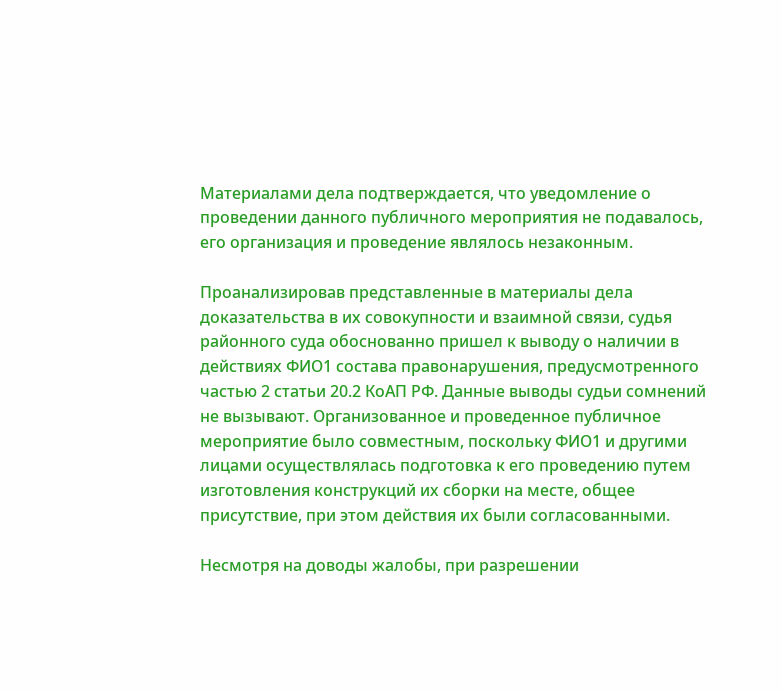Материалами дела подтверждается, что уведомление о проведении данного публичного мероприятия не подавалось, его организация и проведение являлось незаконным.

Проанализировав представленные в материалы дела доказательства в их совокупности и взаимной связи, судья районного суда обоснованно пришел к выводу о наличии в действиях ФИО1 состава правонарушения, предусмотренного частью 2 статьи 20.2 КоАП РФ. Данные выводы судьи сомнений не вызывают. Организованное и проведенное публичное мероприятие было совместным, поскольку ФИО1 и другими лицами осуществлялась подготовка к его проведению путем изготовления конструкций их сборки на месте, общее присутствие, при этом действия их были согласованными.

Несмотря на доводы жалобы, при разрешении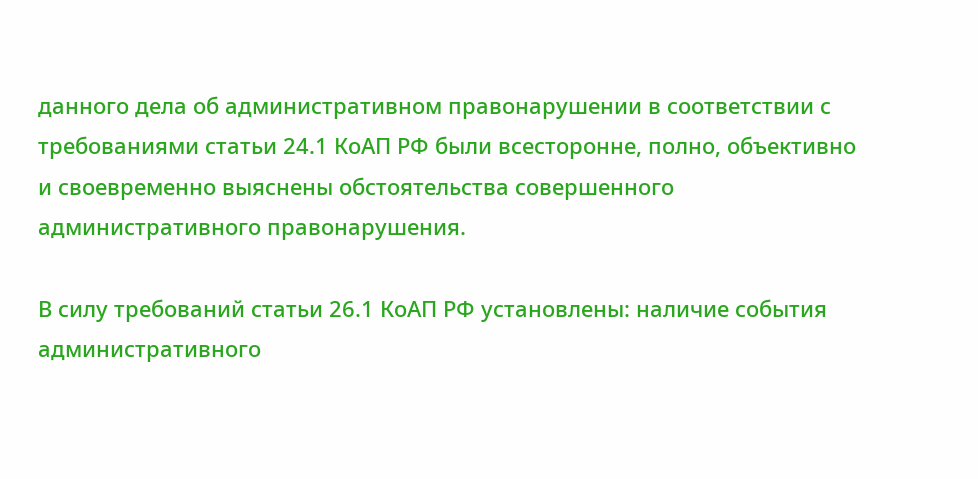данного дела об административном правонарушении в соответствии с требованиями статьи 24.1 КоАП РФ были всесторонне, полно, объективно и своевременно выяснены обстоятельства совершенного административного правонарушения.

В силу требований статьи 26.1 КоАП РФ установлены: наличие события административного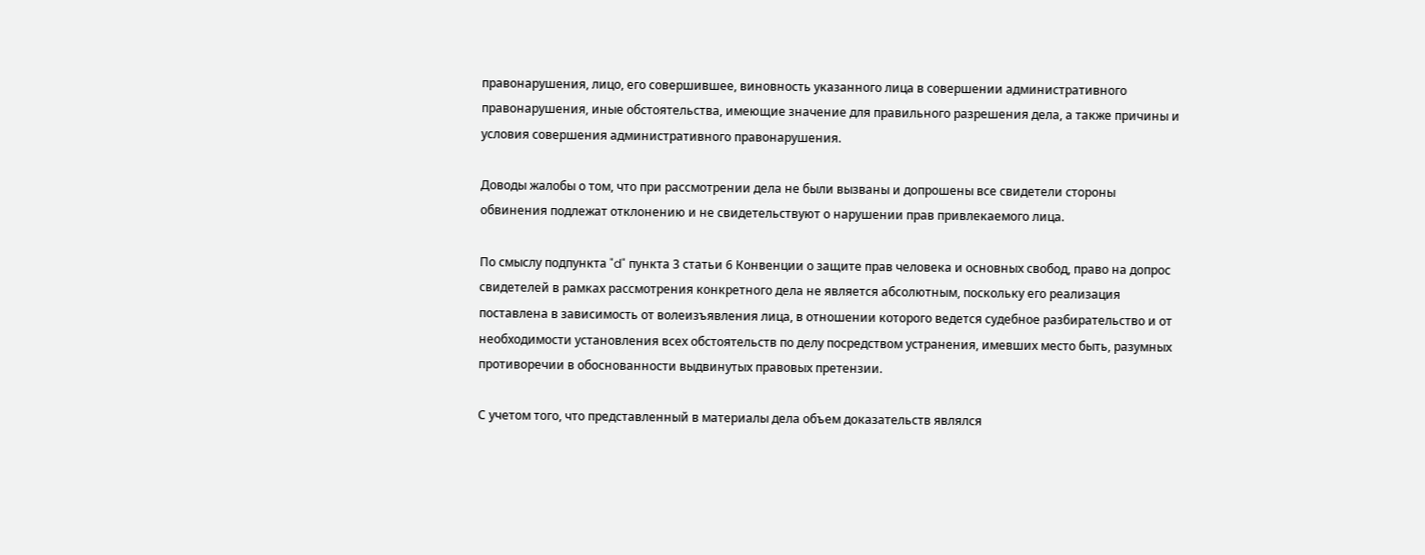правонарушения, лицо, его совершившее, виновность указанного лица в совершении административного правонарушения, иные обстоятельства, имеющие значение для правильного разрешения дела, а также причины и условия совершения административного правонарушения.

Доводы жалобы о том, что при рассмотрении дела не были вызваны и допрошены все свидетели стороны обвинения подлежат отклонению и не свидетельствуют о нарушении прав привлекаемого лица.

По смыслу подпункта "d" пункта 3 статьи 6 Конвенции о защите прав человека и основных свобод, право на допрос свидетелей в рамках рассмотрения конкретного дела не является абсолютным, поскольку его реализация поставлена в зависимость от волеизъявления лица, в отношении которого ведется судебное разбирательство и от необходимости установления всех обстоятельств по делу посредством устранения, имевших место быть, разумных противоречии в обоснованности выдвинутых правовых претензии.

С учетом того, что представленный в материалы дела объем доказательств являлся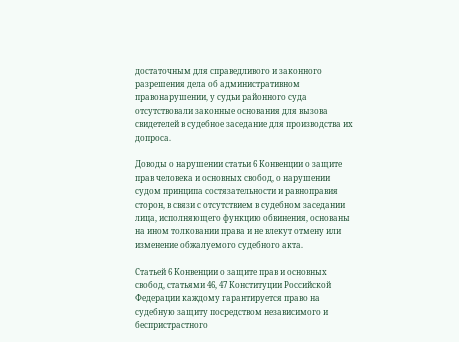достаточным для справедливого и законного разрешения дела об административном правонарушении, у судьи районного суда отсутствовали законные основания для вызова свидетелей в судебное заседание для производства их допроса.

Доводы о нарушении статьи 6 Конвенции о защите прав человека и основных свобод, о нарушении судом принципа состязательности и равноправия сторон, в связи с отсутствием в судебном заседании лица, исполняющего функцию обвинения, основаны на ином толковании права и не влекут отмену или изменение обжалуемого судебного акта.

Статьей 6 Конвенции о защите прав и основных свобод, статьями 46, 47 Конституции Российской Федерации каждому гарантируется право на судебную защиту посредством независимого и беспристрастного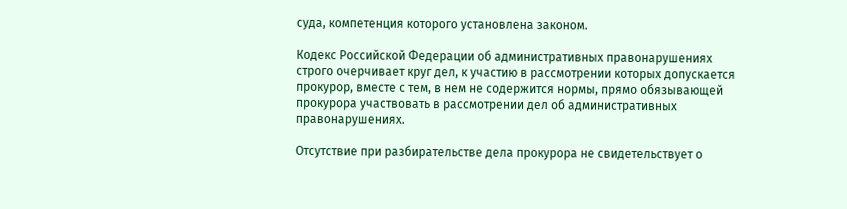суда, компетенция которого установлена законом.

Кодекс Российской Федерации об административных правонарушениях строго очерчивает круг дел, к участию в рассмотрении которых допускается прокурор, вместе с тем, в нем не содержится нормы, прямо обязывающей прокурора участвовать в рассмотрении дел об административных правонарушениях.

Отсутствие при разбирательстве дела прокурора не свидетельствует о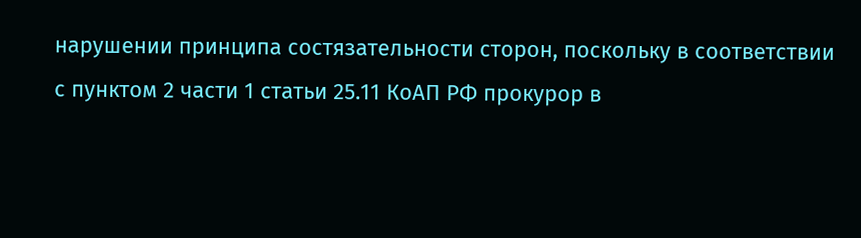нарушении принципа состязательности сторон, поскольку в соответствии с пунктом 2 части 1 статьи 25.11 КоАП РФ прокурор в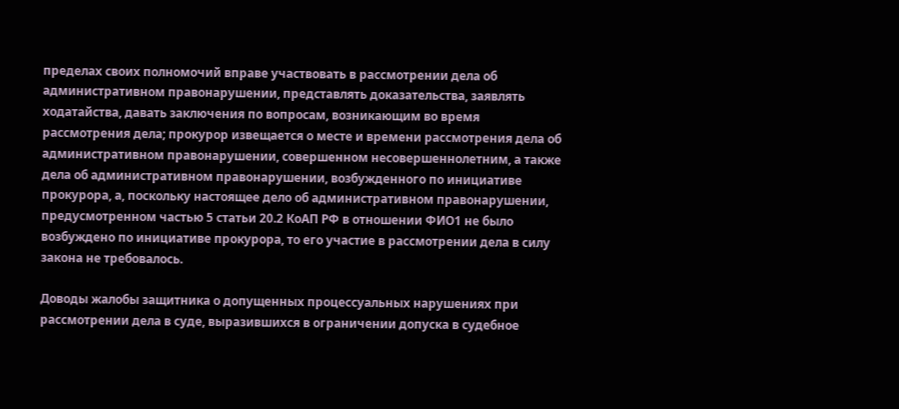пределах своих полномочий вправе участвовать в рассмотрении дела об административном правонарушении, представлять доказательства, заявлять ходатайства, давать заключения по вопросам, возникающим во время рассмотрения дела; прокурор извещается о месте и времени рассмотрения дела об административном правонарушении, совершенном несовершеннолетним, а также дела об административном правонарушении, возбужденного по инициативе прокурора, а, поскольку настоящее дело об административном правонарушении, предусмотренном частью 5 статьи 20.2 КоАП РФ в отношении ФИО1 не было возбуждено по инициативе прокурора, то его участие в рассмотрении дела в силу закона не требовалось.

Доводы жалобы защитника о допущенных процессуальных нарушениях при рассмотрении дела в суде, выразившихся в ограничении допуска в судебное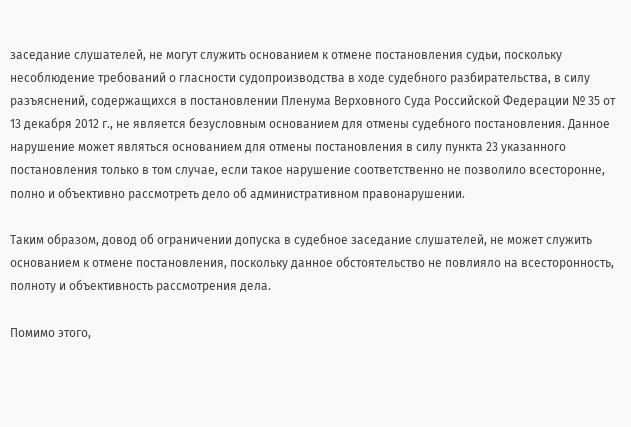заседание слушателей, не могут служить основанием к отмене постановления судьи, поскольку несоблюдение требований о гласности судопроизводства в ходе судебного разбирательства, в силу разъяснений, содержащихся в постановлении Пленума Верховного Суда Российской Федерации № 35 от 13 декабря 2012 г., не является безусловным основанием для отмены судебного постановления. Данное нарушение может являться основанием для отмены постановления в силу пункта 23 указанного постановления только в том случае, если такое нарушение соответственно не позволило всесторонне, полно и объективно рассмотреть дело об административном правонарушении.

Таким образом, довод об ограничении допуска в судебное заседание слушателей, не может служить основанием к отмене постановления, поскольку данное обстоятельство не повлияло на всесторонность, полноту и объективность рассмотрения дела.

Помимо этого,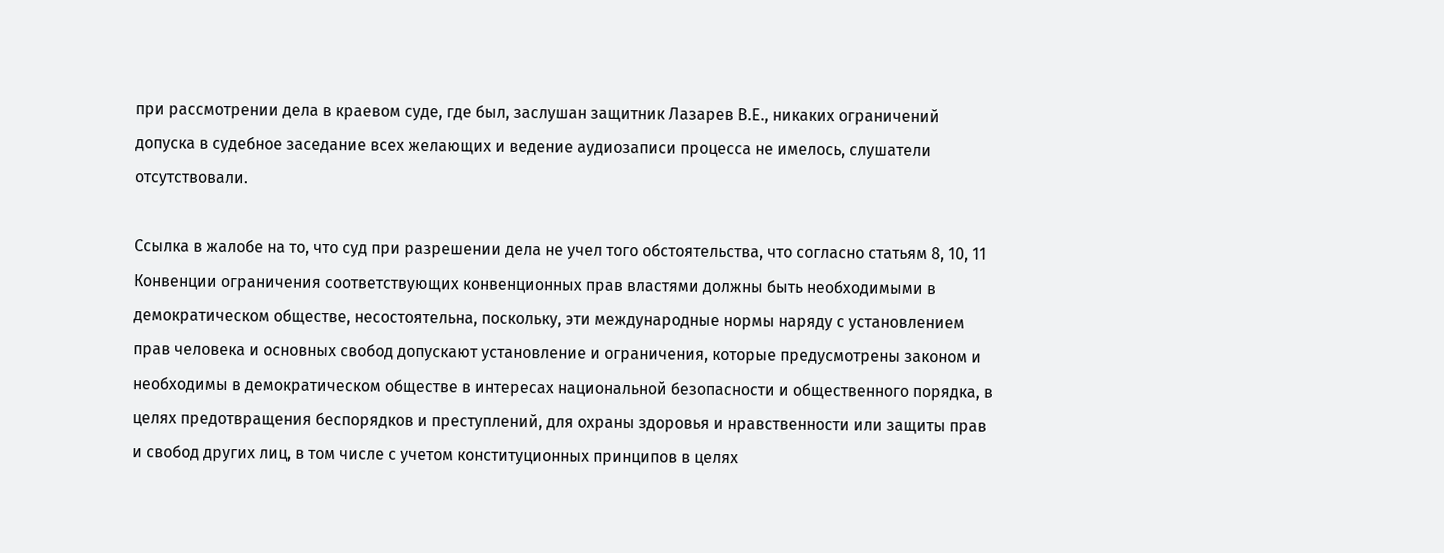при рассмотрении дела в краевом суде, где был, заслушан защитник Лазарев В.Е., никаких ограничений допуска в судебное заседание всех желающих и ведение аудиозаписи процесса не имелось, слушатели отсутствовали.

Ссылка в жалобе на то, что суд при разрешении дела не учел того обстоятельства, что согласно статьям 8, 10, 11 Конвенции ограничения соответствующих конвенционных прав властями должны быть необходимыми в демократическом обществе, несостоятельна, поскольку, эти международные нормы наряду с установлением прав человека и основных свобод допускают установление и ограничения, которые предусмотрены законом и необходимы в демократическом обществе в интересах национальной безопасности и общественного порядка, в целях предотвращения беспорядков и преступлений, для охраны здоровья и нравственности или защиты прав и свобод других лиц, в том числе с учетом конституционных принципов в целях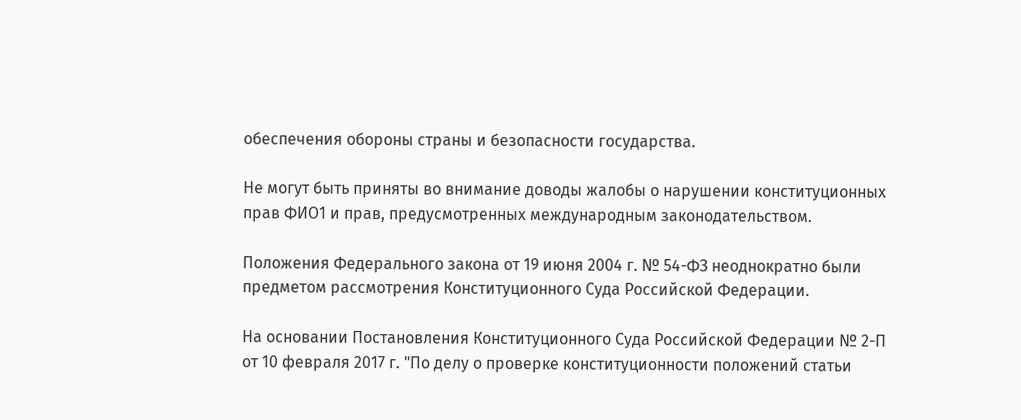обеспечения обороны страны и безопасности государства.

Не могут быть приняты во внимание доводы жалобы о нарушении конституционных прав ФИО1 и прав, предусмотренных международным законодательством.

Положения Федерального закона от 19 июня 2004 г. № 54-ФЗ неоднократно были предметом рассмотрения Конституционного Суда Российской Федерации.

На основании Постановления Конституционного Суда Российской Федерации № 2-П от 10 февраля 2017 г. "По делу о проверке конституционности положений статьи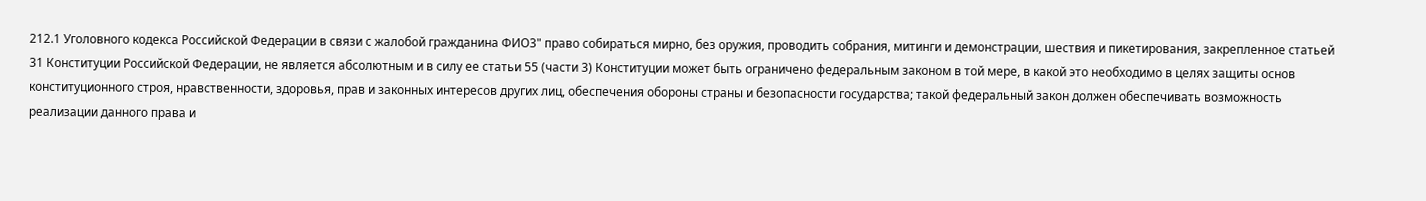212.1 Уголовного кодекса Российской Федерации в связи с жалобой гражданина ФИО3" право собираться мирно, без оружия, проводить собрания, митинги и демонстрации, шествия и пикетирования, закрепленное статьей 31 Конституции Российской Федерации, не является абсолютным и в силу ее статьи 55 (части 3) Конституции может быть ограничено федеральным законом в той мере, в какой это необходимо в целях защиты основ конституционного строя, нравственности, здоровья, прав и законных интересов других лиц, обеспечения обороны страны и безопасности государства; такой федеральный закон должен обеспечивать возможность реализации данного права и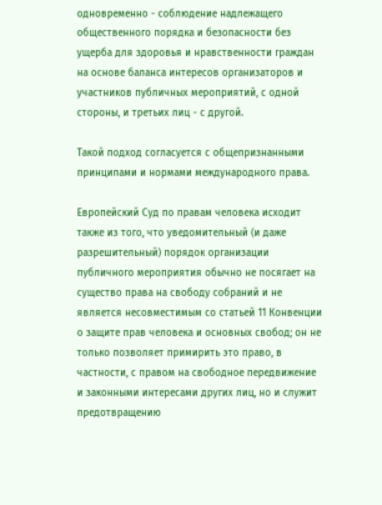одновременно - соблюдение надлежащего общественного порядка и безопасности без ущерба для здоровья и нравственности граждан на основе баланса интересов организаторов и участников публичных мероприятий, с одной стороны, и третьих лиц - с другой.

Такой подход согласуется с общепризнанными принципами и нормами международного права.

Европейский Суд по правам человека исходит также из того, что уведомительный (и даже разрешительный) порядок организации публичного мероприятия обычно не посягает на существо права на свободу собраний и не является несовместимым со статьей 11 Конвенции о защите прав человека и основных свобод; он не только позволяет примирить это право, в частности, с правом на свободное передвижение и законными интересами других лиц, но и служит предотвращению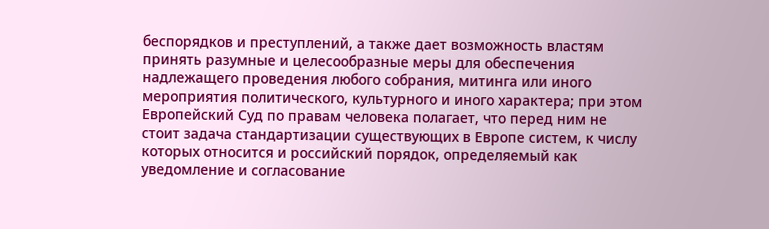беспорядков и преступлений, а также дает возможность властям принять разумные и целесообразные меры для обеспечения надлежащего проведения любого собрания, митинга или иного мероприятия политического, культурного и иного характера; при этом Европейский Суд по правам человека полагает, что перед ним не стоит задача стандартизации существующих в Европе систем, к числу которых относится и российский порядок, определяемый как уведомление и согласование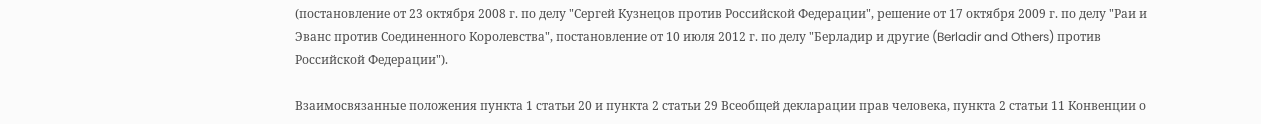(постановление от 23 октября 2008 г. по делу "Сергей Кузнецов против Российской Федерации", решение от 17 октября 2009 г. по делу "Раи и Эванс против Соединенного Королевства", постановление от 10 июля 2012 г. по делу "Берладир и другие (Berladir and Others) против Российской Федерации").

Взаимосвязанные положения пункта 1 статьи 20 и пункта 2 статьи 29 Всеобщей декларации прав человека, пункта 2 статьи 11 Конвенции о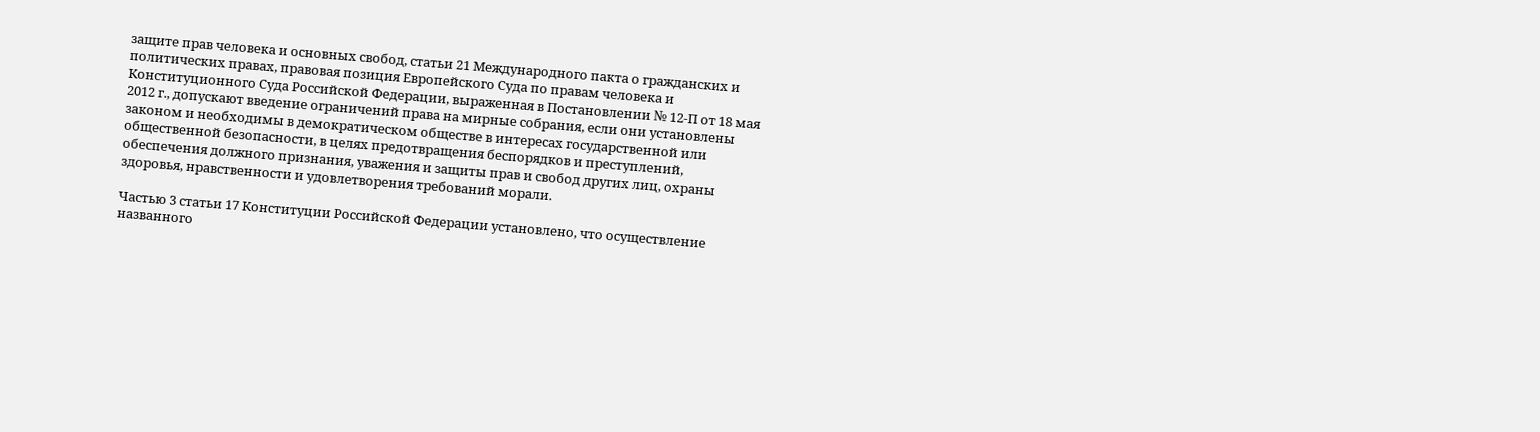защите прав человека и основных свобод, статьи 21 Международного пакта о гражданских и политических правах, правовая позиция Европейского Суда по правам человека и Конституционного Суда Российской Федерации, выраженная в Постановлении № 12-П от 18 мая 2012 г., допускают введение ограничений права на мирные собрания, если они установлены законом и необходимы в демократическом обществе в интересах государственной или общественной безопасности, в целях предотвращения беспорядков и преступлений, обеспечения должного признания, уважения и защиты прав и свобод других лиц, охраны здоровья, нравственности и удовлетворения требований морали.

Частью 3 статьи 17 Конституции Российской Федерации установлено, что осуществление названного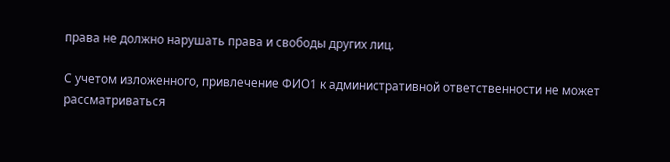права не должно нарушать права и свободы других лиц.

С учетом изложенного, привлечение ФИО1 к административной ответственности не может рассматриваться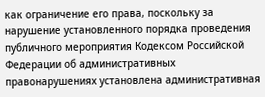как ограничение его права, поскольку за нарушение установленного порядка проведения публичного мероприятия Кодексом Российской Федерации об административных правонарушениях установлена административная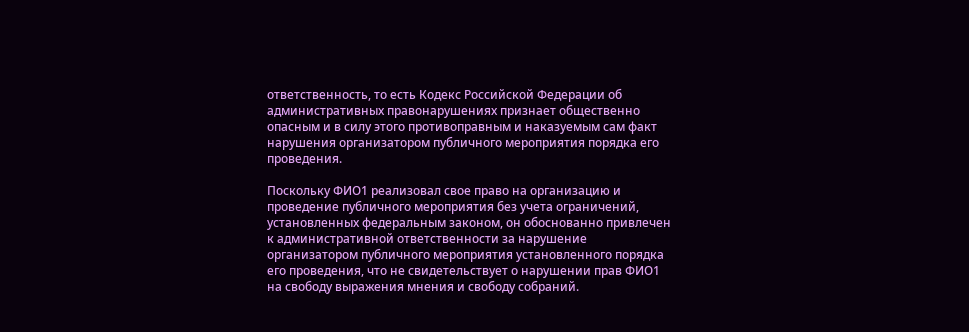ответственность, то есть Кодекс Российской Федерации об административных правонарушениях признает общественно опасным и в силу этого противоправным и наказуемым сам факт нарушения организатором публичного мероприятия порядка его проведения.

Поскольку ФИО1 реализовал свое право на организацию и проведение публичного мероприятия без учета ограничений, установленных федеральным законом, он обоснованно привлечен к административной ответственности за нарушение организатором публичного мероприятия установленного порядка его проведения, что не свидетельствует о нарушении прав ФИО1 на свободу выражения мнения и свободу собраний.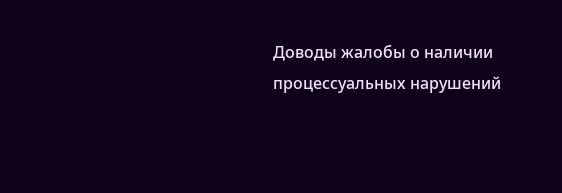Доводы жалобы о наличии процессуальных нарушений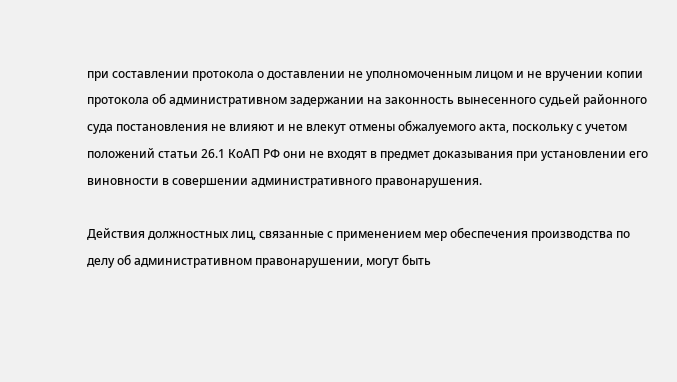при составлении протокола о доставлении не уполномоченным лицом и не вручении копии протокола об административном задержании на законность вынесенного судьей районного суда постановления не влияют и не влекут отмены обжалуемого акта, поскольку с учетом положений статьи 26.1 КоАП РФ они не входят в предмет доказывания при установлении его виновности в совершении административного правонарушения.

Действия должностных лиц, связанные с применением мер обеспечения производства по делу об административном правонарушении, могут быть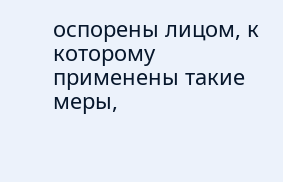оспорены лицом, к которому применены такие меры,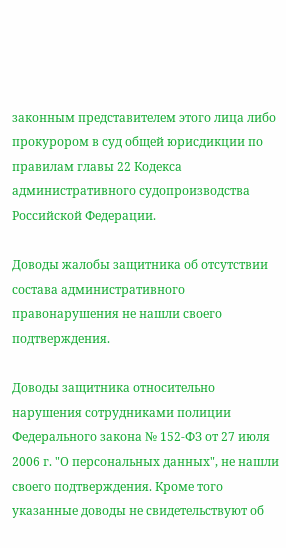законным представителем этого лица либо прокурором в суд общей юрисдикции по правилам главы 22 Кодекса административного судопроизводства Российской Федерации.

Доводы жалобы защитника об отсутствии состава административного правонарушения не нашли своего подтверждения.

Доводы защитника относительно нарушения сотрудниками полиции Федерального закона № 152-ФЗ от 27 июля 2006 г. "О персональных данных", не нашли своего подтверждения. Кроме того указанные доводы не свидетельствуют об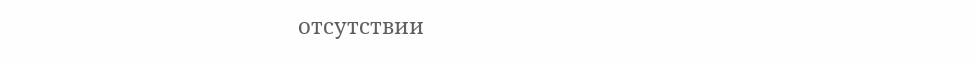отсутствии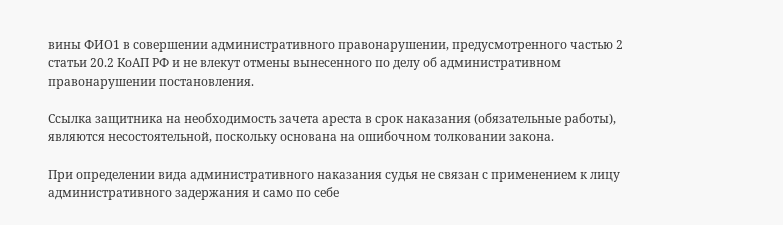вины ФИО1 в совершении административного правонарушении, предусмотренного частью 2 статьи 20.2 КоАП РФ и не влекут отмены вынесенного по делу об административном правонарушении постановления.

Ссылка защитника на необходимость зачета ареста в срок наказания (обязательные работы), являются несостоятельной, поскольку основана на ошибочном толковании закона.

При определении вида административного наказания судья не связан с применением к лицу административного задержания и само по себе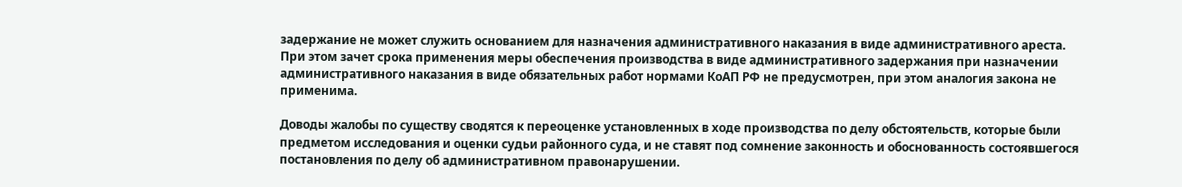задержание не может служить основанием для назначения административного наказания в виде административного ареста. При этом зачет срока применения меры обеспечения производства в виде административного задержания при назначении административного наказания в виде обязательных работ нормами КоАП РФ не предусмотрен, при этом аналогия закона не применима.

Доводы жалобы по существу сводятся к переоценке установленных в ходе производства по делу обстоятельств, которые были предметом исследования и оценки судьи районного суда, и не ставят под сомнение законность и обоснованность состоявшегося постановления по делу об административном правонарушении.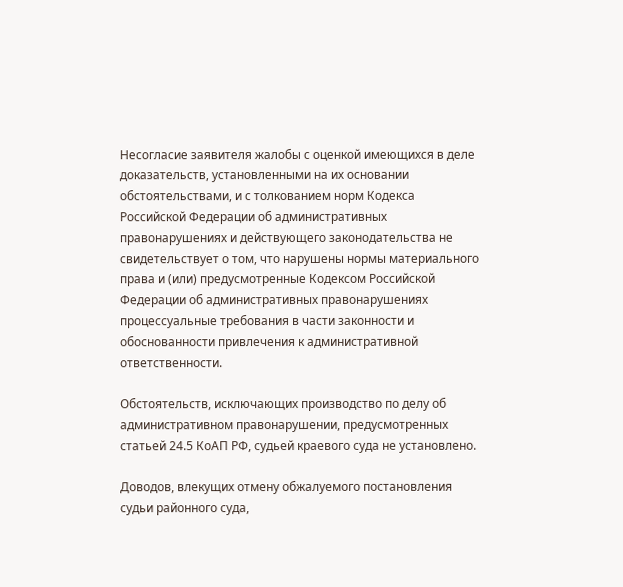Несогласие заявителя жалобы с оценкой имеющихся в деле доказательств, установленными на их основании обстоятельствами, и с толкованием норм Кодекса Российской Федерации об административных правонарушениях и действующего законодательства не свидетельствует о том, что нарушены нормы материального права и (или) предусмотренные Кодексом Российской Федерации об административных правонарушениях процессуальные требования в части законности и обоснованности привлечения к административной ответственности.

Обстоятельств, исключающих производство по делу об административном правонарушении, предусмотренных статьей 24.5 КоАП РФ, судьей краевого суда не установлено.

Доводов, влекущих отмену обжалуемого постановления судьи районного суда,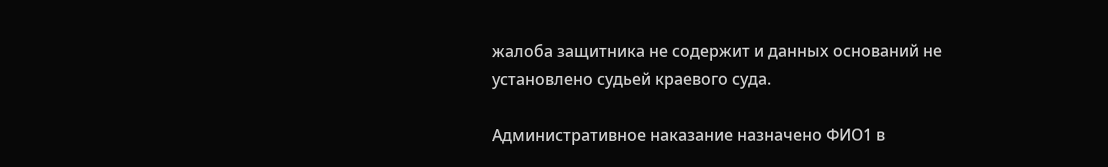жалоба защитника не содержит и данных оснований не установлено судьей краевого суда.

Административное наказание назначено ФИО1 в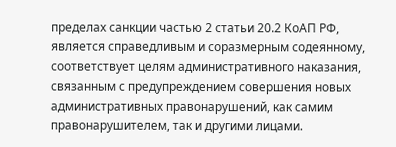пределах санкции частью 2 статьи 20.2 КоАП РФ, является справедливым и соразмерным содеянному, соответствует целям административного наказания, связанным с предупреждением совершения новых административных правонарушений, как самим правонарушителем, так и другими лицами.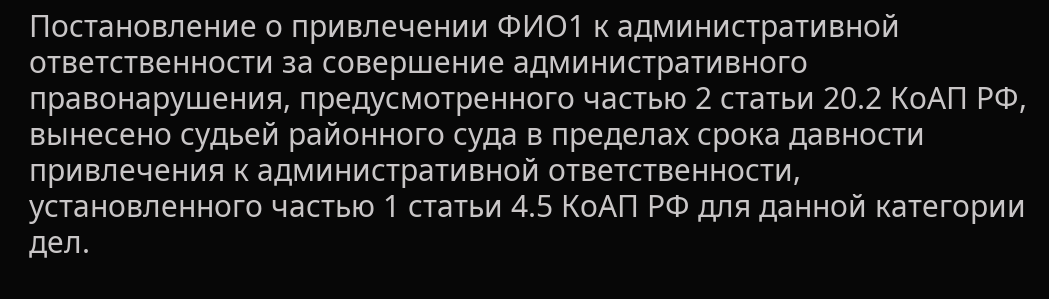Постановление о привлечении ФИО1 к административной ответственности за совершение административного правонарушения, предусмотренного частью 2 статьи 20.2 КоАП РФ, вынесено судьей районного суда в пределах срока давности привлечения к административной ответственности, установленного частью 1 статьи 4.5 КоАП РФ для данной категории дел.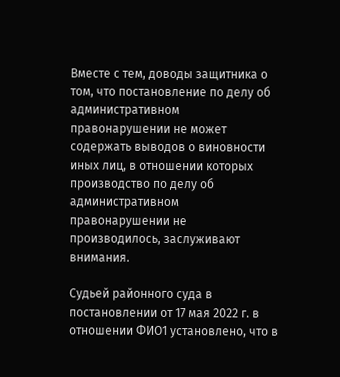Вместе с тем, доводы защитника о том, что постановление по делу об административном правонарушении не может содержать выводов о виновности иных лиц, в отношении которых производство по делу об административном правонарушении не производилось, заслуживают внимания.

Судьей районного суда в постановлении от 17 мая 2022 г. в отношении ФИО1 установлено, что в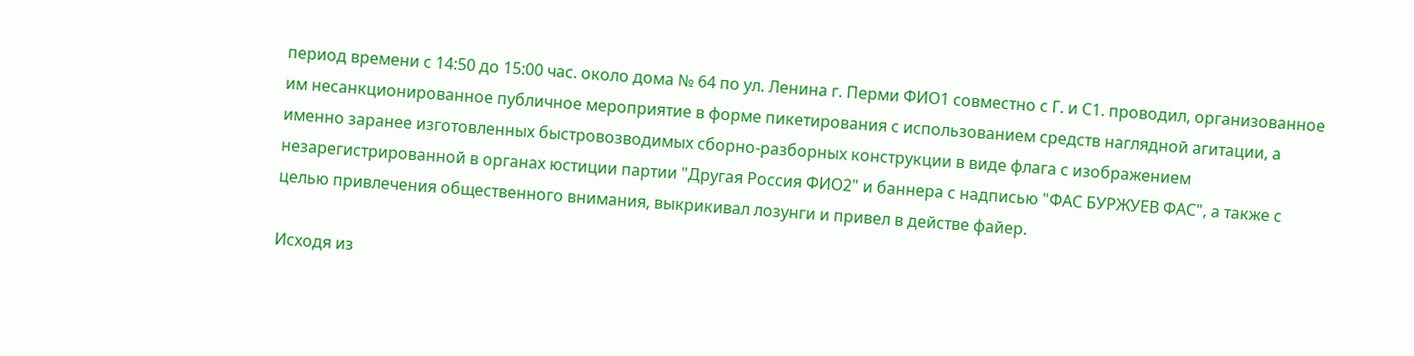период времени с 14:50 до 15:00 час. около дома № 64 по ул. Ленина г. Перми ФИО1 совместно с Г. и С1. проводил, организованное им несанкционированное публичное мероприятие в форме пикетирования с использованием средств наглядной агитации, а именно заранее изготовленных быстровозводимых сборно-разборных конструкции в виде флага с изображением незарегистрированной в органах юстиции партии "Другая Россия ФИО2" и баннера с надписью "ФАС БУРЖУЕВ ФАС", а также с целью привлечения общественного внимания, выкрикивал лозунги и привел в действе файер.

Исходя из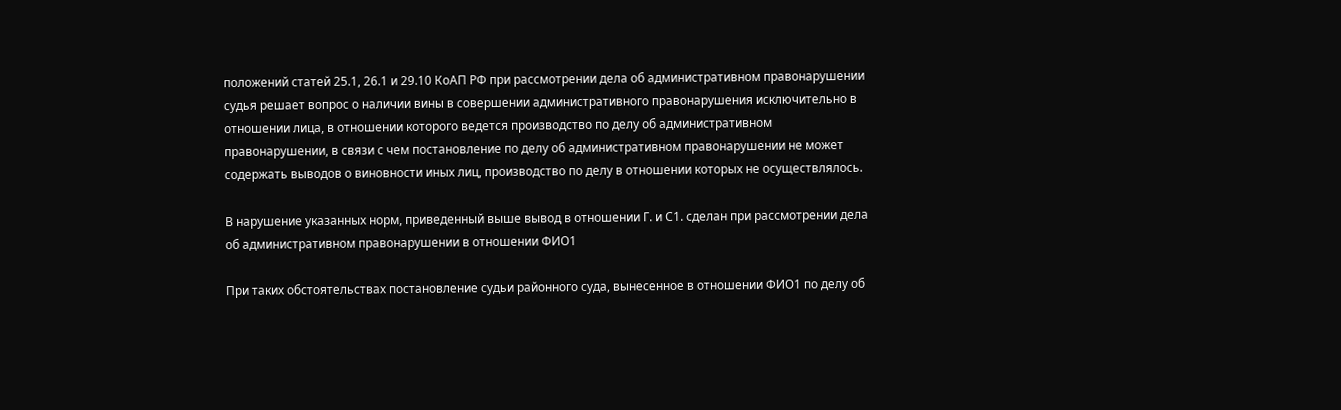положений статей 25.1, 26.1 и 29.10 КоАП РФ при рассмотрении дела об административном правонарушении судья решает вопрос о наличии вины в совершении административного правонарушения исключительно в отношении лица, в отношении которого ведется производство по делу об административном правонарушении, в связи с чем постановление по делу об административном правонарушении не может содержать выводов о виновности иных лиц, производство по делу в отношении которых не осуществлялось.

В нарушение указанных норм, приведенный выше вывод в отношении Г. и С1. сделан при рассмотрении дела об административном правонарушении в отношении ФИО1

При таких обстоятельствах постановление судьи районного суда, вынесенное в отношении ФИО1 по делу об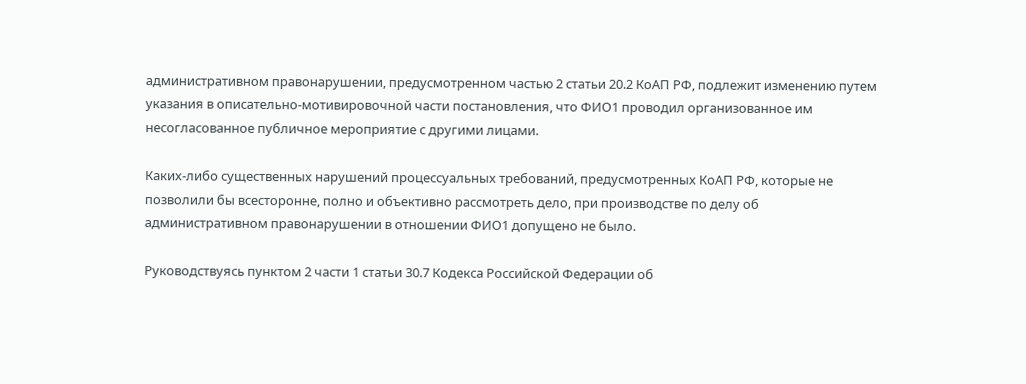административном правонарушении, предусмотренном частью 2 статьи 20.2 КоАП РФ, подлежит изменению путем указания в описательно-мотивировочной части постановления, что ФИО1 проводил организованное им несогласованное публичное мероприятие с другими лицами.

Каких-либо существенных нарушений процессуальных требований, предусмотренных КоАП РФ, которые не позволили бы всесторонне, полно и объективно рассмотреть дело, при производстве по делу об административном правонарушении в отношении ФИО1 допущено не было.

Руководствуясь пунктом 2 части 1 статьи 30.7 Кодекса Российской Федерации об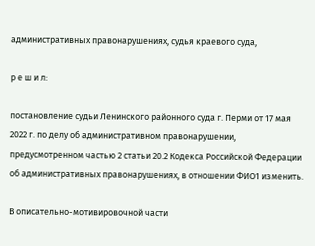административных правонарушениях, судья краевого суда,

р е ш и л:

постановление судьи Ленинского районного суда г. Перми от 17 мая 2022 г. по делу об административном правонарушении, предусмотренном частью 2 статьи 20.2 Кодекса Российской Федерации об административных правонарушениях, в отношении ФИО1 изменить.

В описательно-мотивировочной части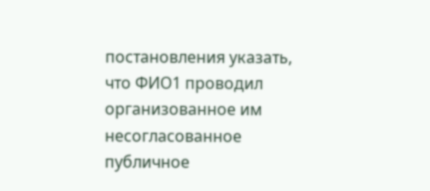постановления указать, что ФИО1 проводил организованное им несогласованное публичное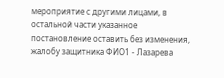мероприятие с другими лицами, в остальной части указанное постановление оставить без изменения, жалобу защитника ФИО1 - Лазарева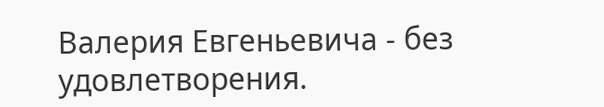Валерия Евгеньевича - без удовлетворения.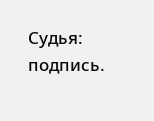Судья: подпись.